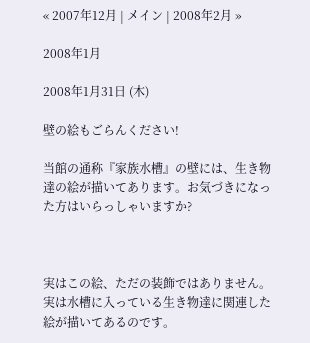« 2007年12月 | メイン | 2008年2月 »

2008年1月

2008年1月31日 (木)

壁の絵もごらんください!

当館の通称『家族水槽』の壁には、生き物達の絵が描いてあります。お気づきになった方はいらっしゃいますか?



実はこの絵、ただの装飾ではありません。実は水槽に入っている生き物達に関連した絵が描いてあるのです。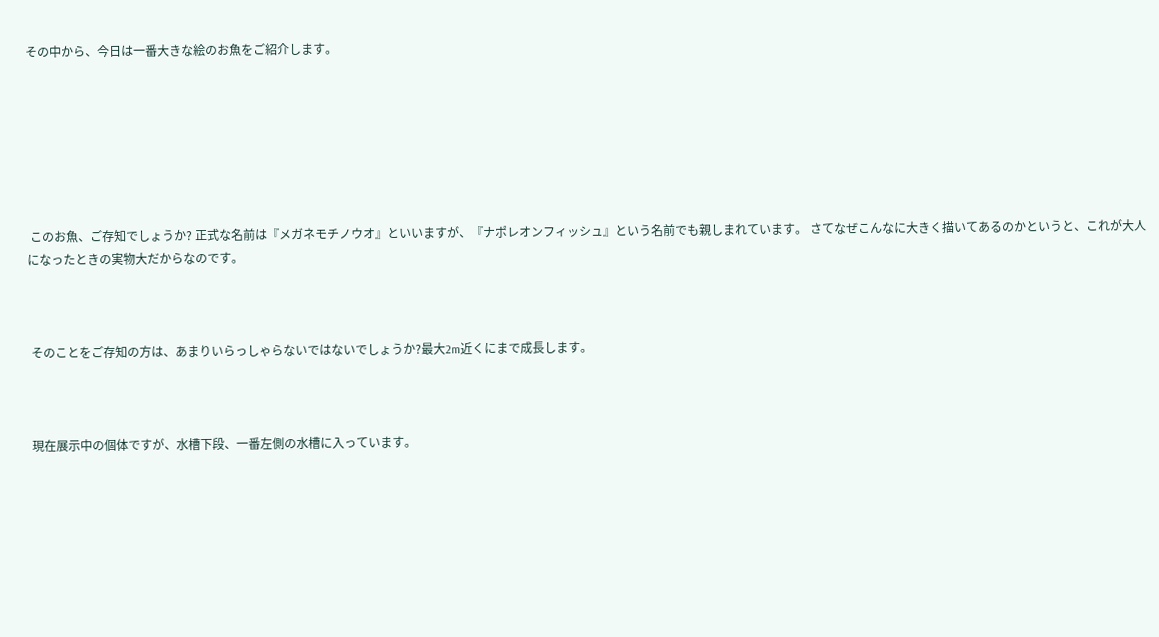その中から、今日は一番大きな絵のお魚をご紹介します。







 このお魚、ご存知でしょうか? 正式な名前は『メガネモチノウオ』といいますが、『ナポレオンフィッシュ』という名前でも親しまれています。 さてなぜこんなに大きく描いてあるのかというと、これが大人になったときの実物大だからなのです。



 そのことをご存知の方は、あまりいらっしゃらないではないでしょうか?最大2m近くにまで成長します。



 現在展示中の個体ですが、水槽下段、一番左側の水槽に入っています。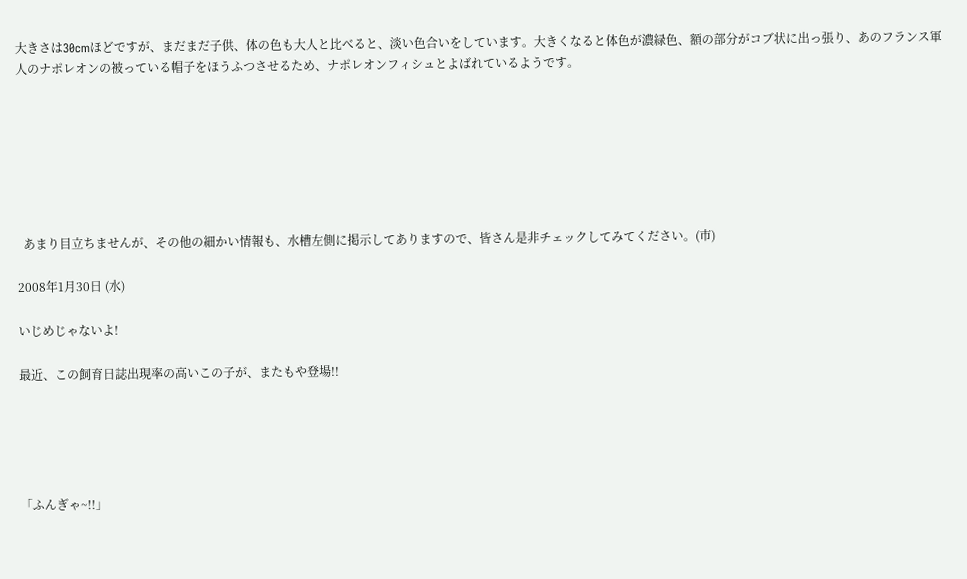大きさは30cmほどですが、まだまだ子供、体の色も大人と比べると、淡い色合いをしています。大きくなると体色が濃緑色、額の部分がコブ状に出っ張り、あのフランス軍人のナポレオンの被っている帽子をほうふつさせるため、ナポレオンフィシュとよばれているようです。







  あまり目立ちませんが、その他の細かい情報も、水槽左側に掲示してありますので、皆さん是非チェックしてみてください。(市)

2008年1月30日 (水)

いじめじゃないよ!

最近、この飼育日誌出現率の高いこの子が、またもや登場!!





「ふんぎゃ~!!」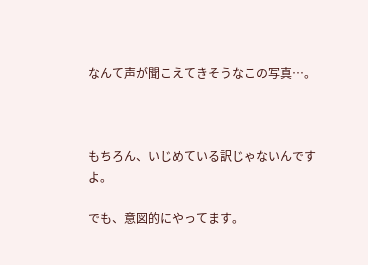なんて声が聞こえてきそうなこの写真…。



もちろん、いじめている訳じゃないんですよ。

でも、意図的にやってます。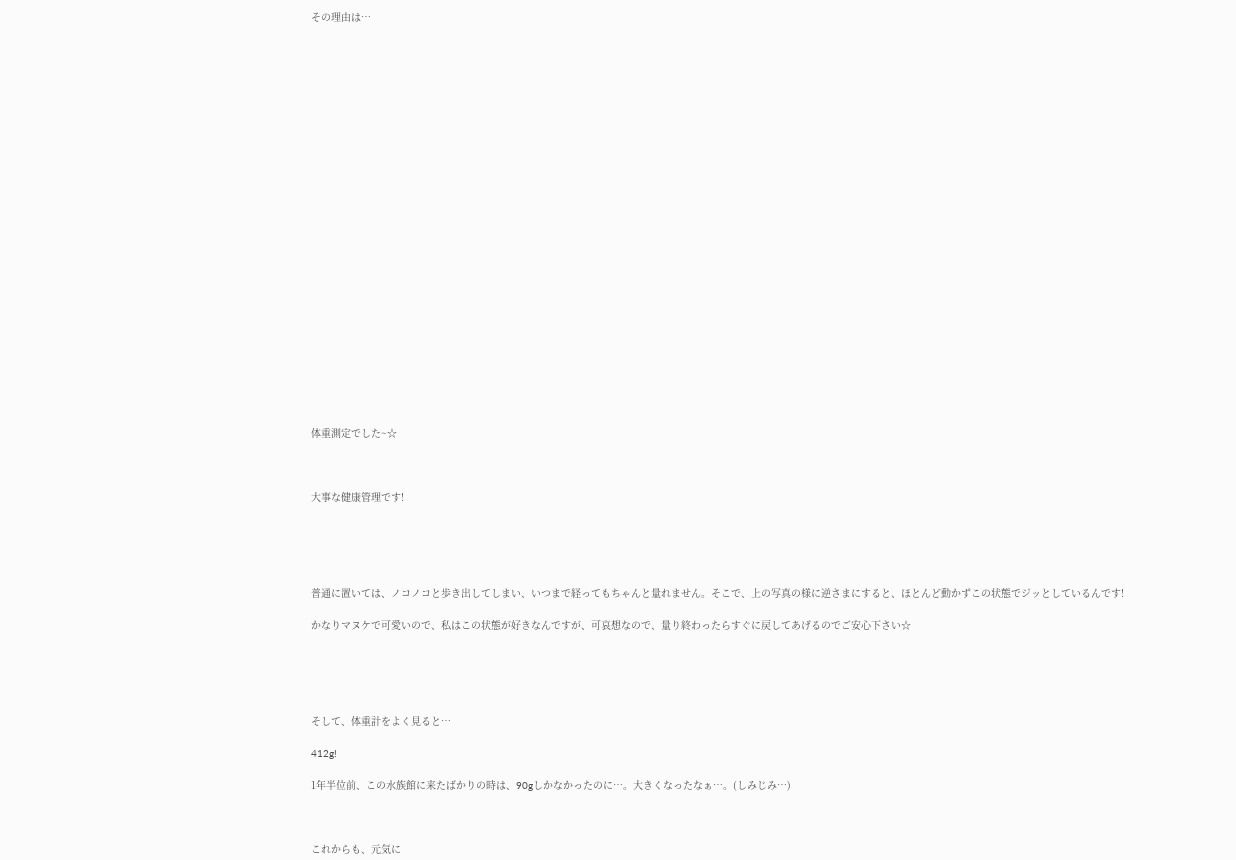その理由は…

























体重測定でした~☆



大事な健康管理です!





普通に置いては、ノコノコと歩き出してしまい、いつまで経ってもちゃんと量れません。そこで、上の写真の様に逆さまにすると、ほとんど動かずこの状態でジッとしているんです!

かなりマヌケで可愛いので、私はこの状態が好きなんですが、可哀想なので、量り終わったらすぐに戻してあげるのでご安心下さい☆





そして、体重計をよく見ると…

412g!

1年半位前、この水族館に来たばかりの時は、90gしかなかったのに…。大きくなったなぁ…。(しみじみ…)



これからも、元気に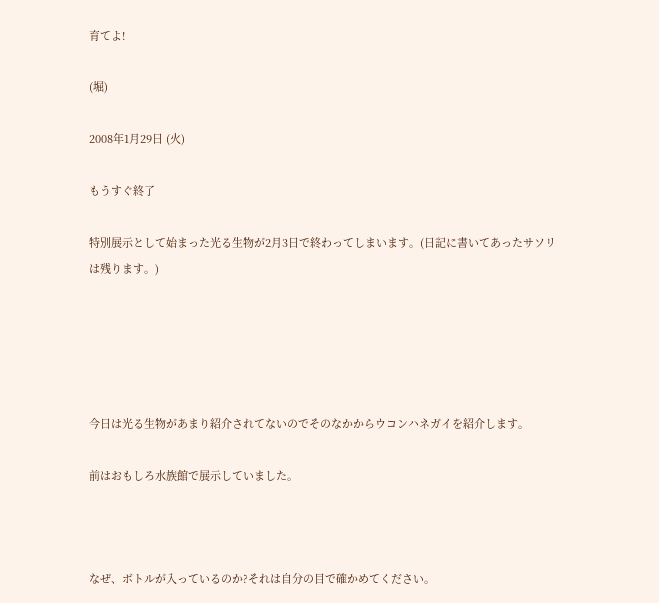育てよ!

(堀)

2008年1月29日 (火)

もうすぐ終了

特別展示として始まった光る生物が2月3日で終わってしまいます。(日記に書いてあったサソリは残ります。)





今日は光る生物があまり紹介されてないのでそのなかからウコンハネガイを紹介します。

前はおもしろ水族館で展示していました。



なぜ、ボトルが入っているのか?それは自分の目で確かめてください。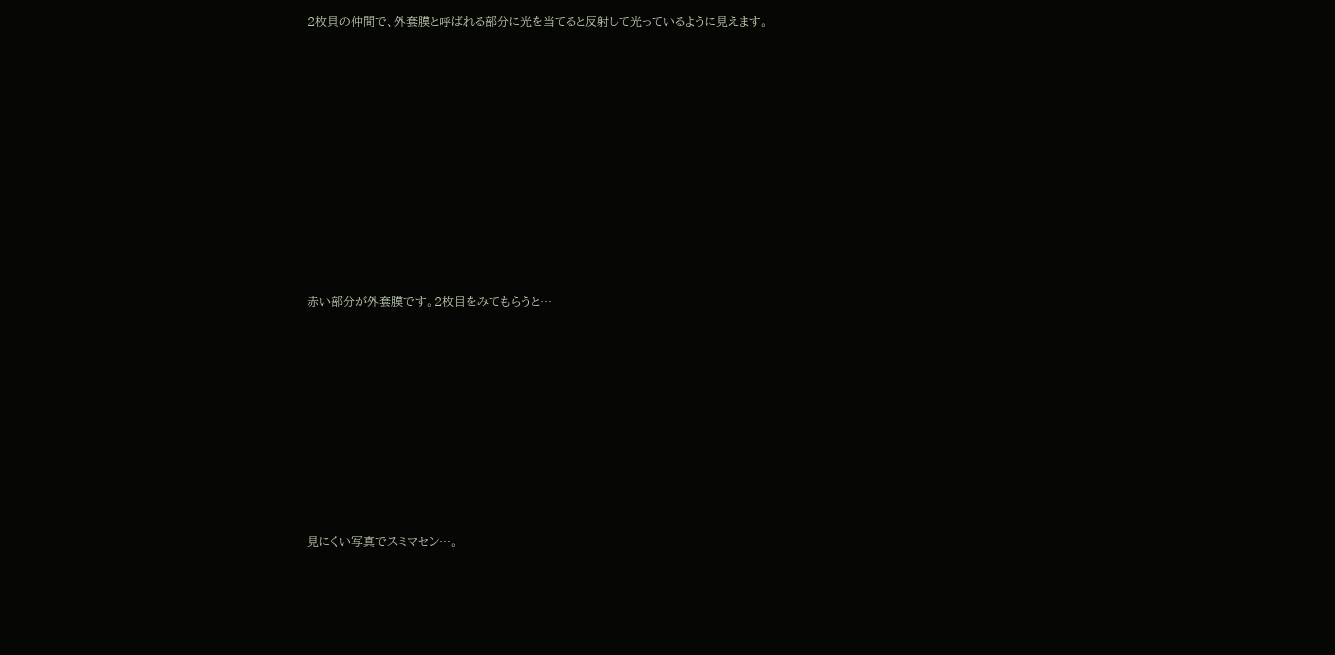2枚貝の仲間で、外套膜と呼ばれる部分に光を当てると反射して光っているように見えます。













赤い部分が外套膜です。2枚目をみてもらうと…











見にくい写真でスミマセン…。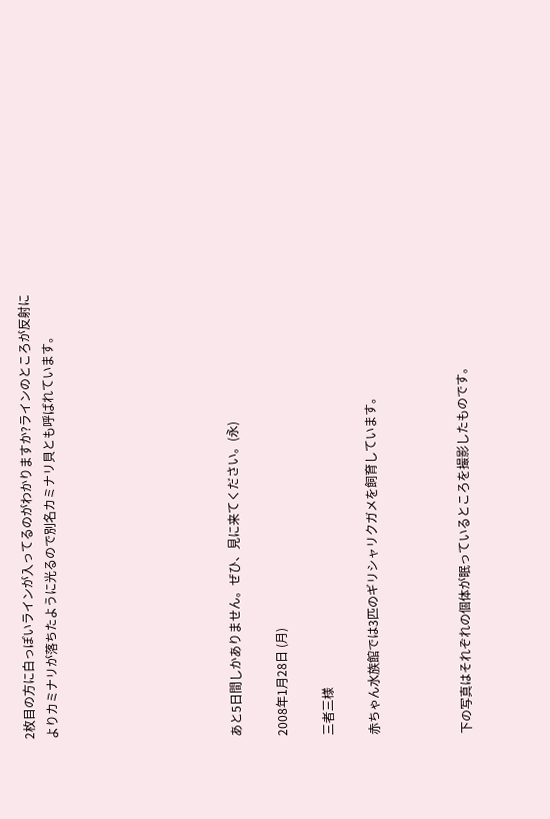2枚目の方に白っぽいラインが入ってるのがわかりますか?ラインのところが反射によりカミナリが落ちたように光るので別名カミナリ貝とも呼ばれています。







あと5日間しかありません。ぜひ、見に来てください。(永)

2008年1月28日 (月)

三者三様

赤ちゃん水族館では3匹のギリシャリクガメを飼育しています。



下の写真はそれぞれの個体が眠っているところを撮影したものです。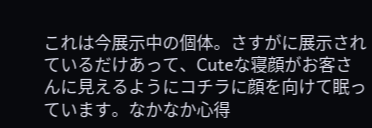これは今展示中の個体。さすがに展示されているだけあって、Cuteな寝顔がお客さんに見えるようにコチラに顔を向けて眠っています。なかなか心得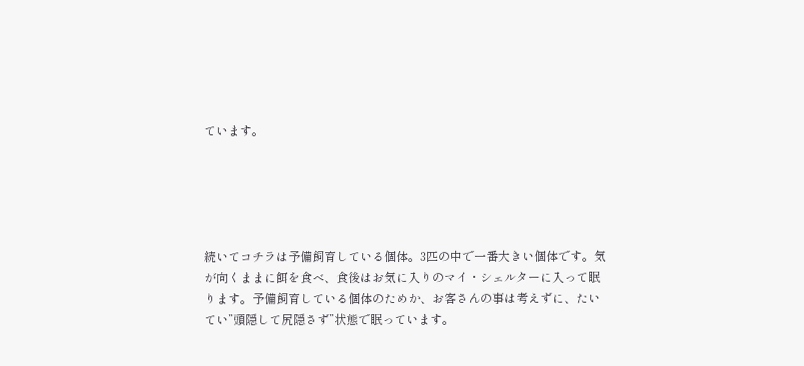ています。





続いてコチラは予備飼育している個体。3匹の中で一番大きい個体です。気が向くままに餌を食べ、食後はお気に入りのマイ・シェルターに入って眠ります。予備飼育している個体のためか、お客さんの事は考えずに、たいてい”頭隠して尻隠さず”状態で眠っています。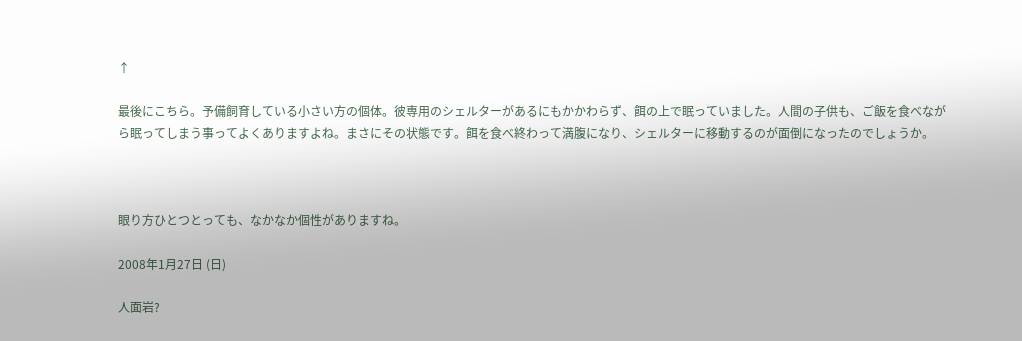↑

最後にこちら。予備飼育している小さい方の個体。彼専用のシェルターがあるにもかかわらず、餌の上で眠っていました。人間の子供も、ご飯を食べながら眠ってしまう事ってよくありますよね。まさにその状態です。餌を食べ終わって満腹になり、シェルターに移動するのが面倒になったのでしょうか。



眼り方ひとつとっても、なかなか個性がありますね。

2008年1月27日 (日)

人面岩?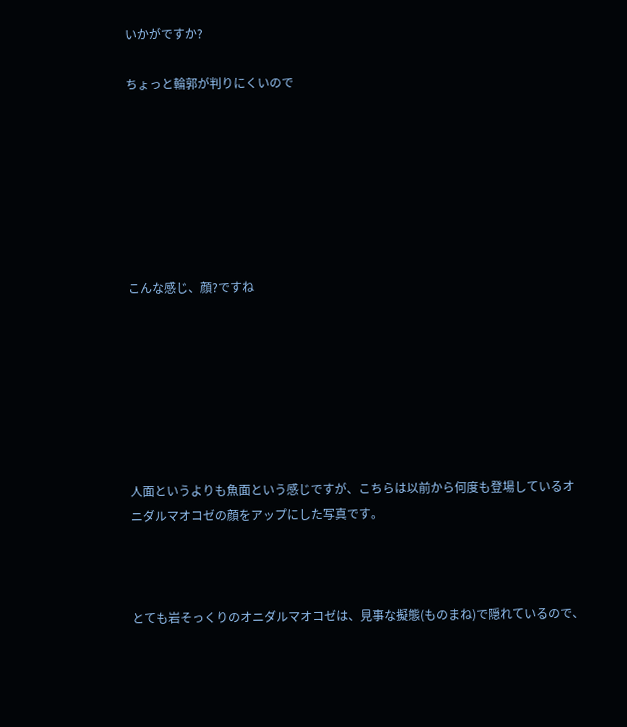いかがですか?

ちょっと輪郭が判りにくいので







こんな感じ、顔?ですね







人面というよりも魚面という感じですが、こちらは以前から何度も登場しているオニダルマオコゼの顔をアップにした写真です。



とても岩そっくりのオニダルマオコゼは、見事な擬態(ものまね)で隠れているので、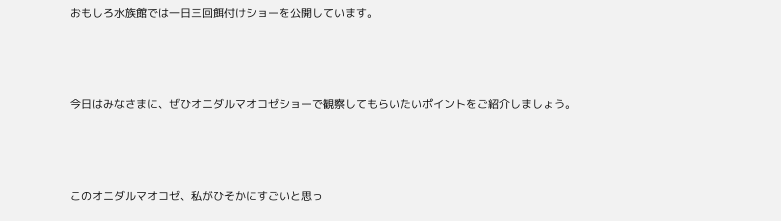おもしろ水族館では一日三回餌付けショーを公開しています。



今日はみなさまに、ぜひオニダルマオコゼショーで観察してもらいたいポイントをご紹介しましょう。



このオニダルマオコゼ、私がひそかにすごいと思っ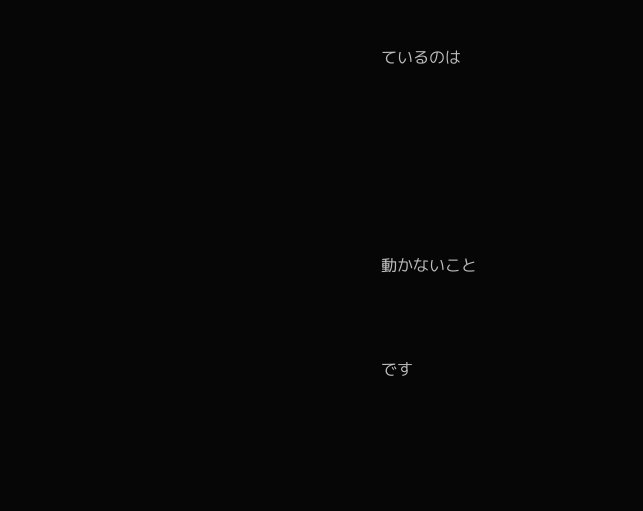ているのは







動かないこと



です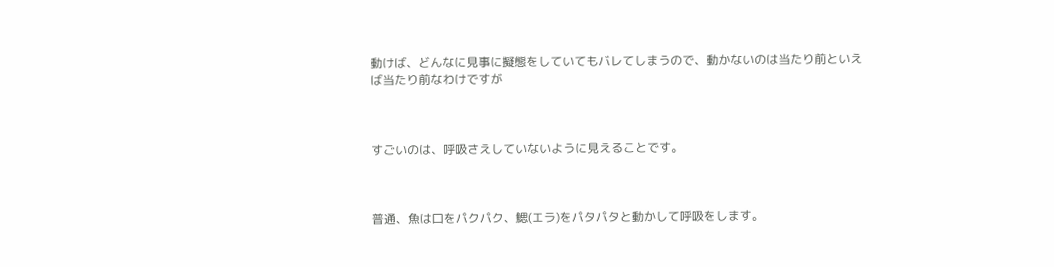動けば、どんなに見事に擬態をしていてもバレてしまうので、動かないのは当たり前といえば当たり前なわけですが



すごいのは、呼吸さえしていないように見えることです。



普通、魚は口をパクパク、鰓(エラ)をパタパタと動かして呼吸をします。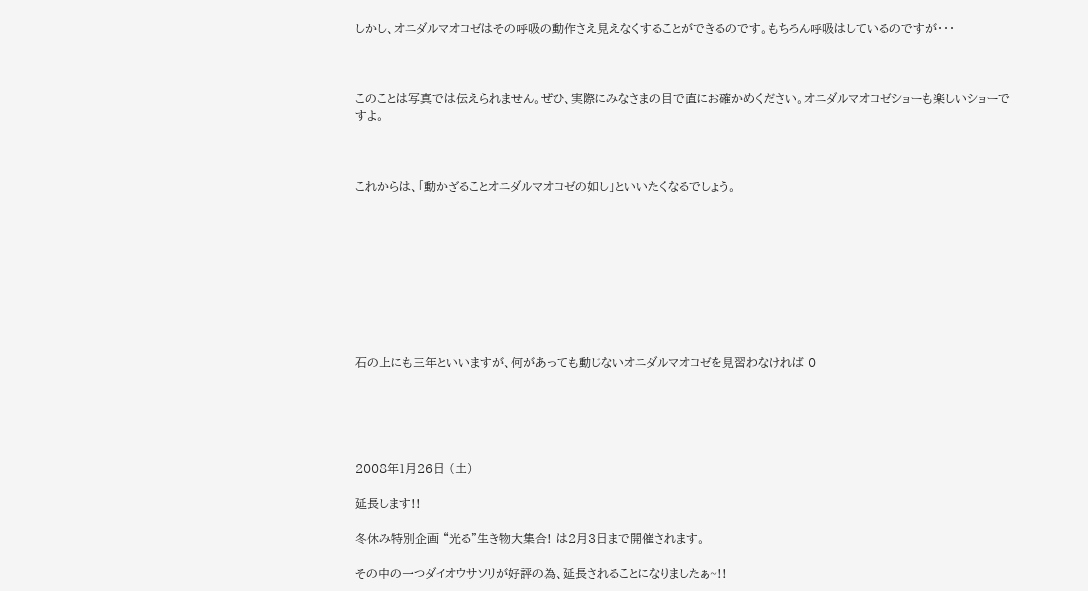しかし、オニダルマオコゼはその呼吸の動作さえ見えなくすることができるのです。もちろん呼吸はしているのですが・・・



このことは写真では伝えられません。ぜひ、実際にみなさまの目で直にお確かめください。オニダルマオコゼショーも楽しいショーですよ。



これからは、「動かざることオニダルマオコゼの如し」といいたくなるでしょう。









石の上にも三年といいますが、何があっても動じないオニダルマオコゼを見習わなければ 0





2008年1月26日 (土)

延長します!!

冬休み特別企画 “光る”生き物大集合! は2月3日まで開催されます。

その中の一つダイオウサソリが好評の為、延長されることになりましたぁ~!!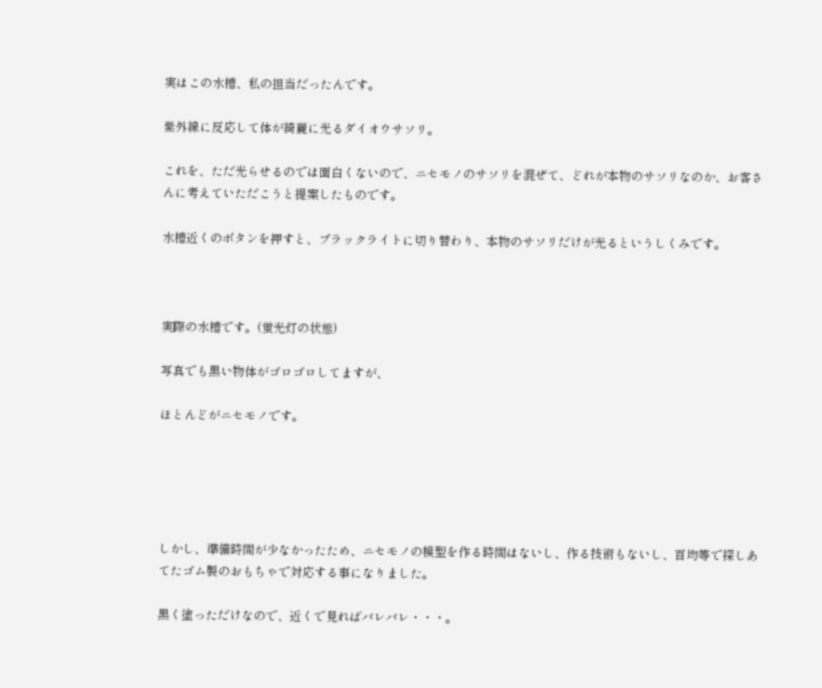実はこの水槽、私の担当だったんです。

紫外線に反応して体が綺麗に光るダイオウサソリ。

これを、ただ光らせるのでは面白くないので、ニセモノのサソリを混ぜて、どれが本物のサソリなのか、お客さんに考えていただこうと提案したものです。

水槽近くのボタンを押すと、ブラックライトに切り替わり、本物のサソリだけが光るというしくみです。



実際の水槽です。(蛍光灯の状態)

写真でも黒い物体がゴロゴロしてますが、

ほとんどがニセモノです。





しかし、準備時間が少なかったため、ニセモノの模型を作る時間はないし、作る技術もないし、百均等で探しあてたゴム製のおもちゃで対応する事になりました。

黒く塗っただけなので、近くで見ればバレバレ・・・。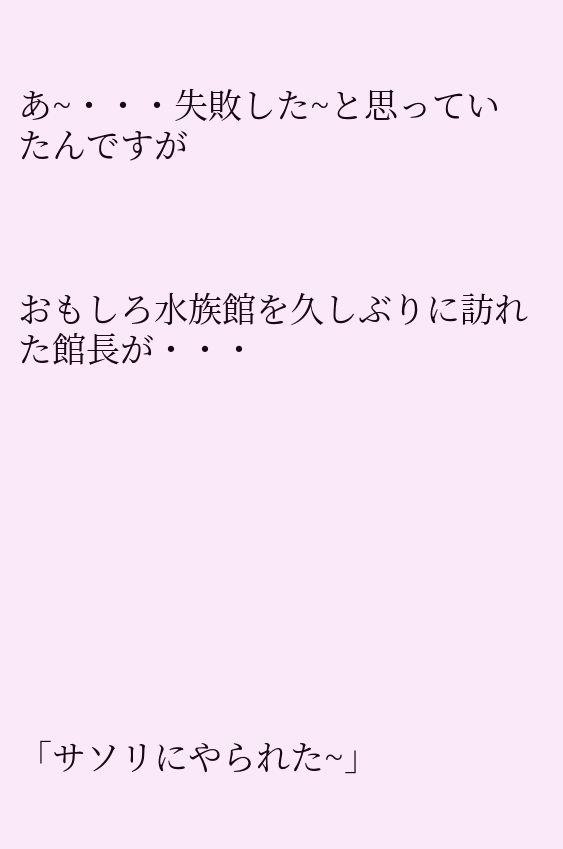あ~・・・失敗した~と思っていたんですが



おもしろ水族館を久しぶりに訪れた館長が・・・









「サソリにやられた~」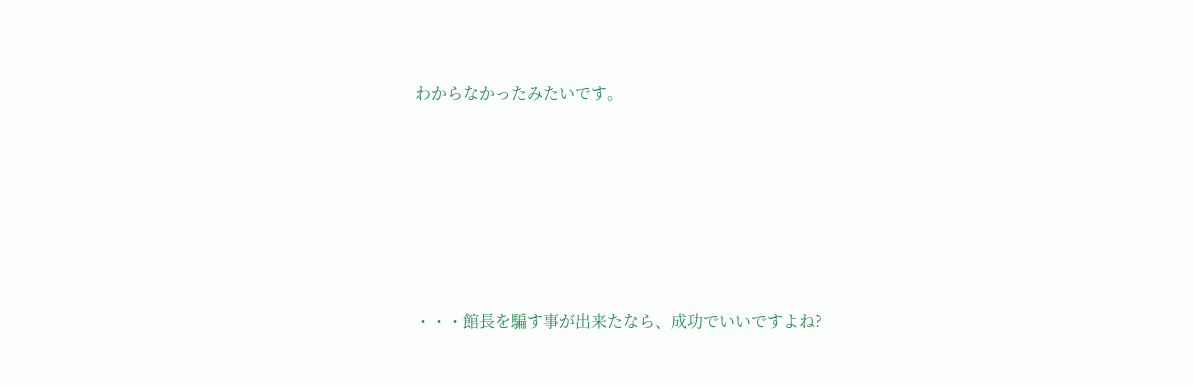わからなかったみたいです。







・・・館長を騙す事が出来たなら、成功でいいですよね?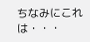ちなみにこれは・・・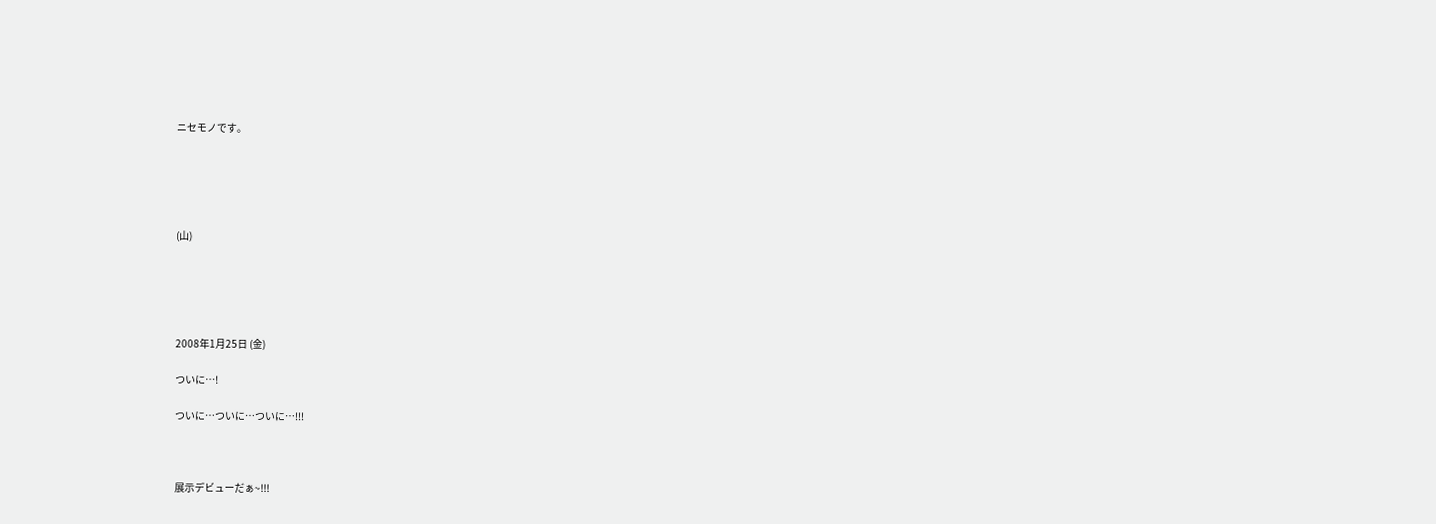ニセモノです。





(山)





2008年1月25日 (金)

ついに…!

ついに…ついに…ついに…!!!



展示デビューだぁ~!!!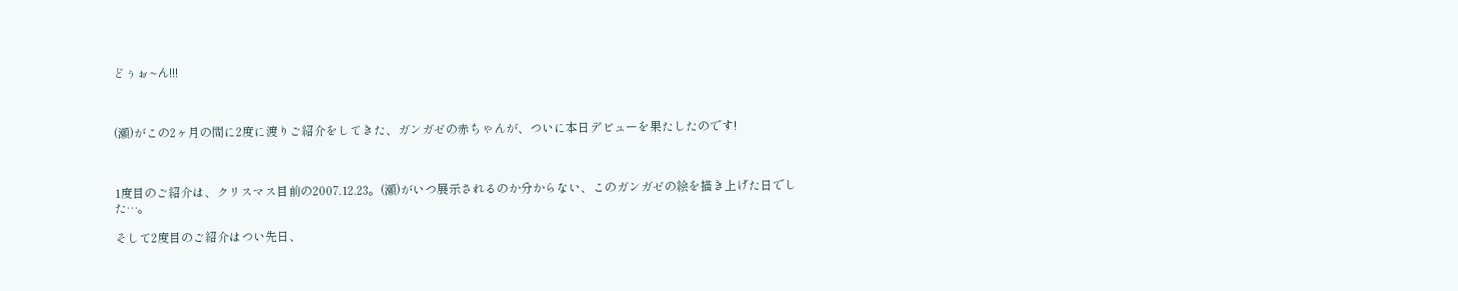どぅぉ~ん!!!



(瀬)がこの2ヶ月の間に2度に渡りご紹介をしてきた、ガンガゼの赤ちゃんが、ついに本日デビューを果たしたのです!



1度目のご紹介は、クリスマス目前の2007.12.23。(瀬)がいつ展示されるのか分からない、このガンガゼの絵を描き上げた日でした…。

そして2度目のご紹介はつい先日、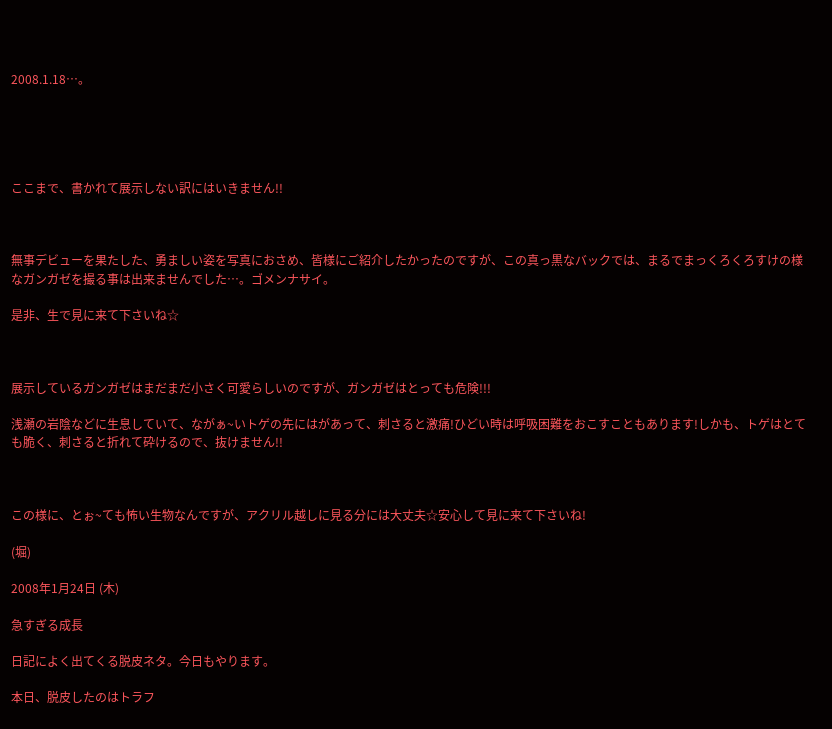2008.1.18…。





ここまで、書かれて展示しない訳にはいきません!!



無事デビューを果たした、勇ましい姿を写真におさめ、皆様にご紹介したかったのですが、この真っ黒なバックでは、まるでまっくろくろすけの様なガンガゼを撮る事は出来ませんでした…。ゴメンナサイ。

是非、生で見に来て下さいね☆



展示しているガンガゼはまだまだ小さく可愛らしいのですが、ガンガゼはとっても危険!!!

浅瀬の岩陰などに生息していて、ながぁ~いトゲの先にはがあって、刺さると激痛!ひどい時は呼吸困難をおこすこともあります!しかも、トゲはとても脆く、刺さると折れて砕けるので、抜けません!!



この様に、とぉ~ても怖い生物なんですが、アクリル越しに見る分には大丈夫☆安心して見に来て下さいね!

(堀)

2008年1月24日 (木)

急すぎる成長

日記によく出てくる脱皮ネタ。今日もやります。

本日、脱皮したのはトラフ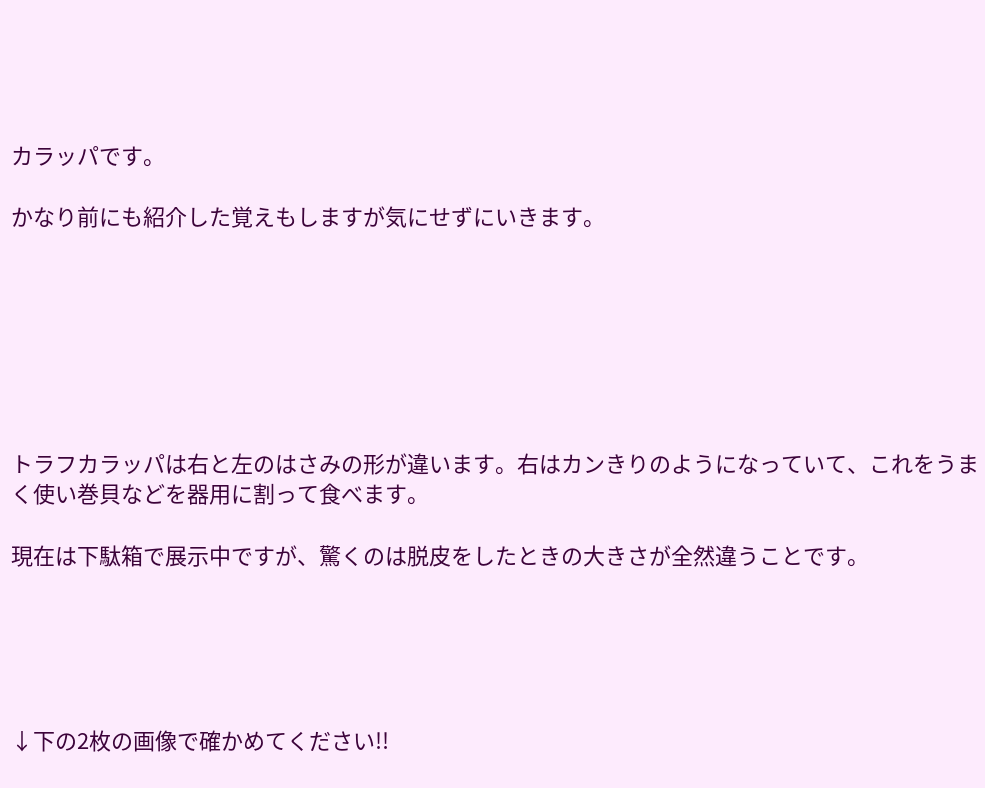カラッパです。

かなり前にも紹介した覚えもしますが気にせずにいきます。







トラフカラッパは右と左のはさみの形が違います。右はカンきりのようになっていて、これをうまく使い巻貝などを器用に割って食べます。

現在は下駄箱で展示中ですが、驚くのは脱皮をしたときの大きさが全然違うことです。





↓下の2枚の画像で確かめてください!!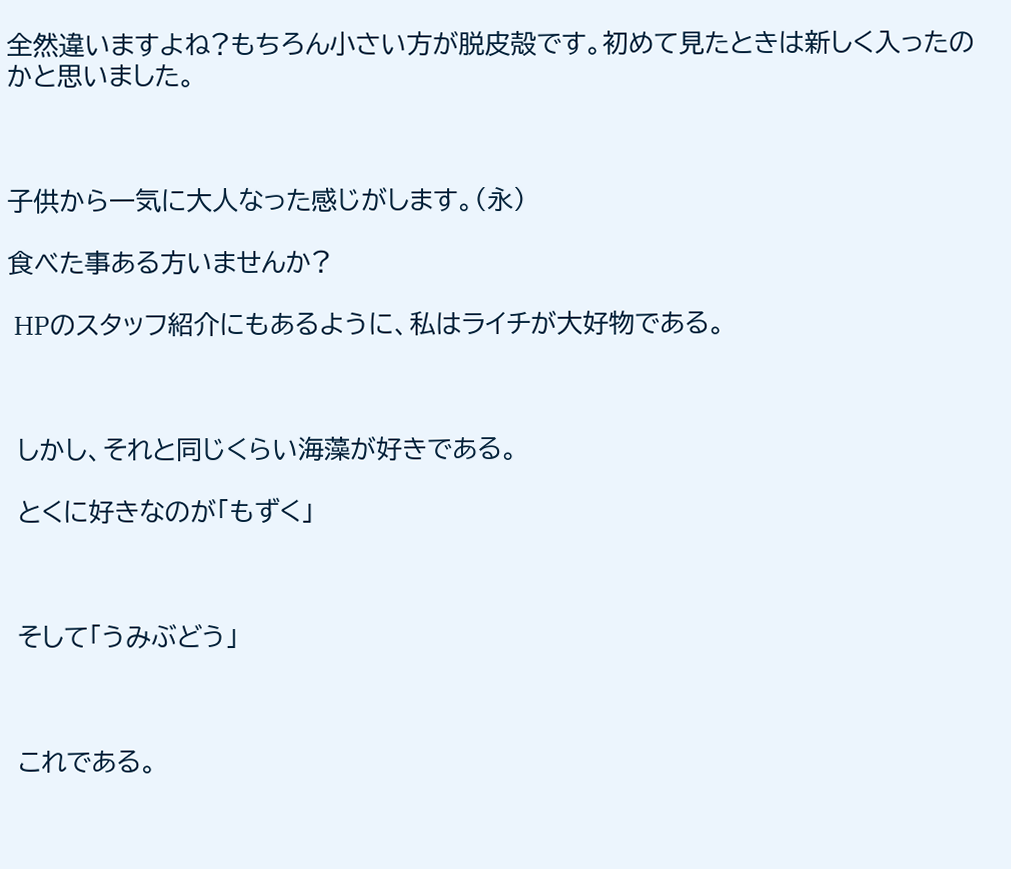全然違いますよね?もちろん小さい方が脱皮殻です。初めて見たときは新しく入ったのかと思いました。



子供から一気に大人なった感じがします。(永)

食べた事ある方いませんか?

 HPのスタッフ紹介にもあるように、私はライチが大好物である。



 しかし、それと同じくらい海藻が好きである。

 とくに好きなのが「もずく」



 そして「うみぶどう」



 これである。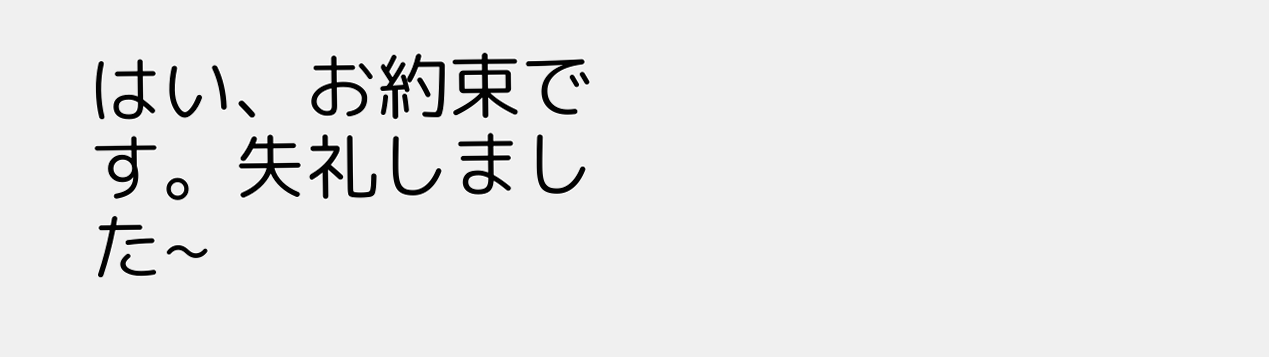はい、お約束です。失礼しました~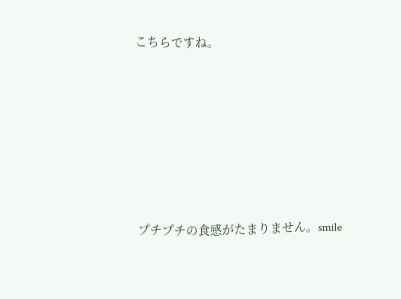こちらですね。







 プチプチの食感がたまりません。smile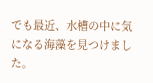でも最近、水槽の中に気になる海藻を見つけました。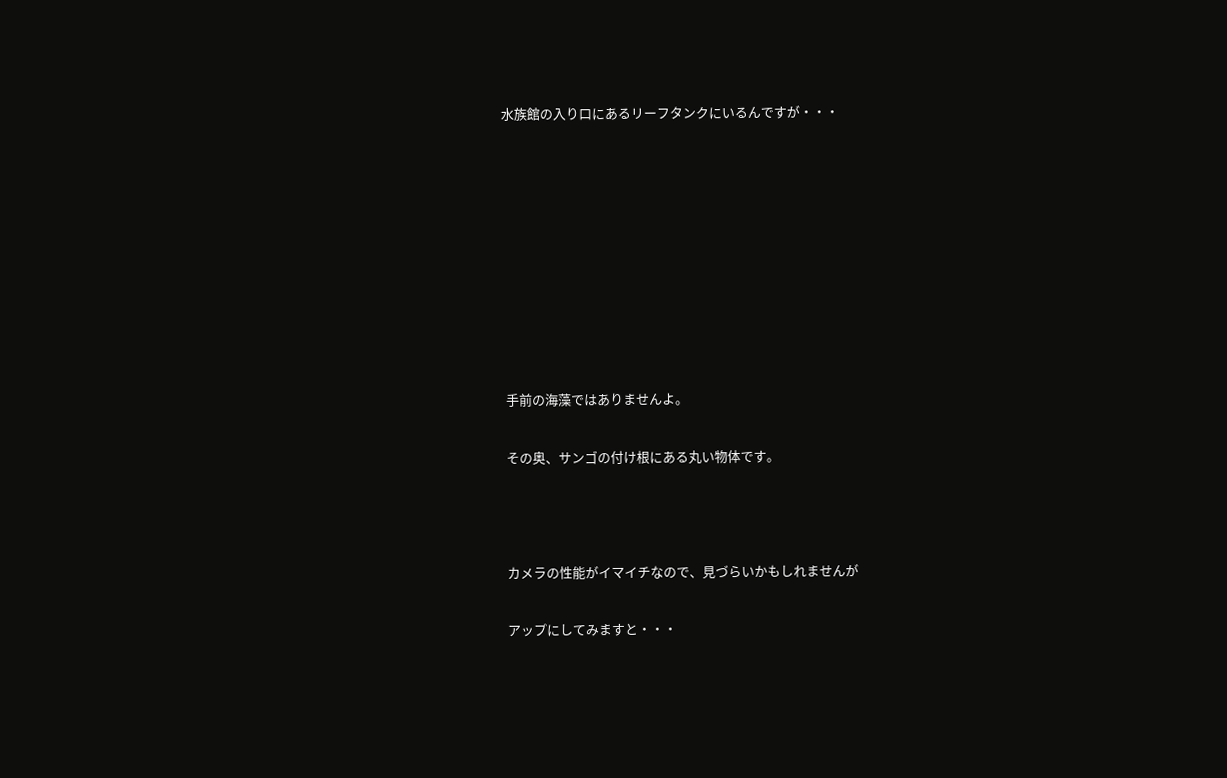水族館の入り口にあるリーフタンクにいるんですが・・・









 手前の海藻ではありませんよ。

 その奥、サンゴの付け根にある丸い物体です。



 カメラの性能がイマイチなので、見づらいかもしれませんが

 アップにしてみますと・・・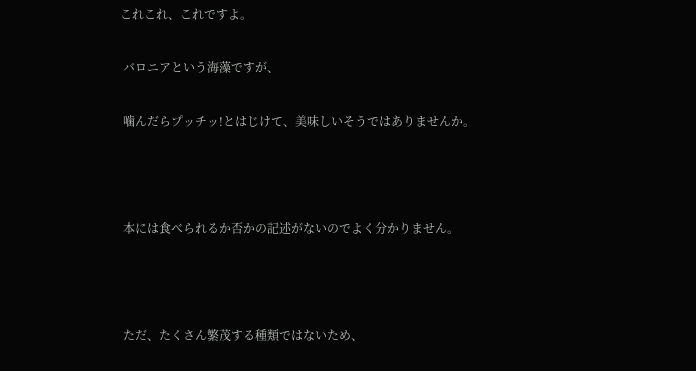これこれ、これですよ。

 バロニアという海藻ですが、

 噛んだらプッチッ!とはじけて、美味しいそうではありませんか。



 本には食べられるか否かの記述がないのでよく分かりません。



 ただ、たくさん繁茂する種類ではないため、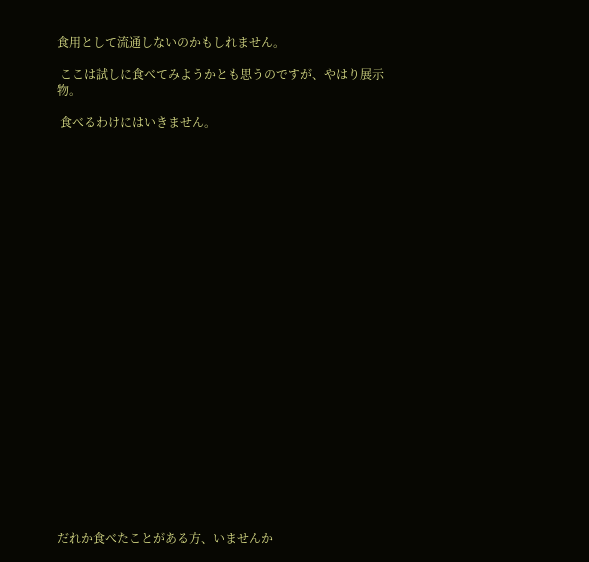食用として流通しないのかもしれません。

 ここは試しに食べてみようかとも思うのですが、やはり展示物。

 食べるわけにはいきません。

























だれか食べたことがある方、いませんか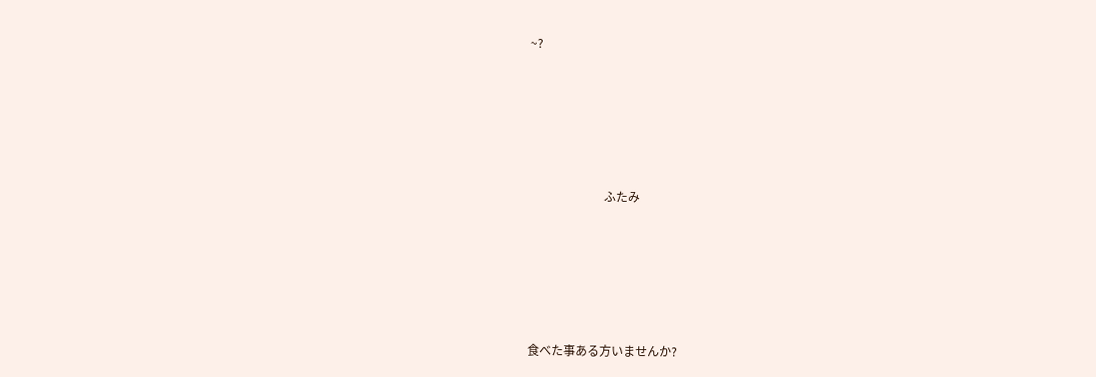~?





                         ふたみ





食べた事ある方いませんか?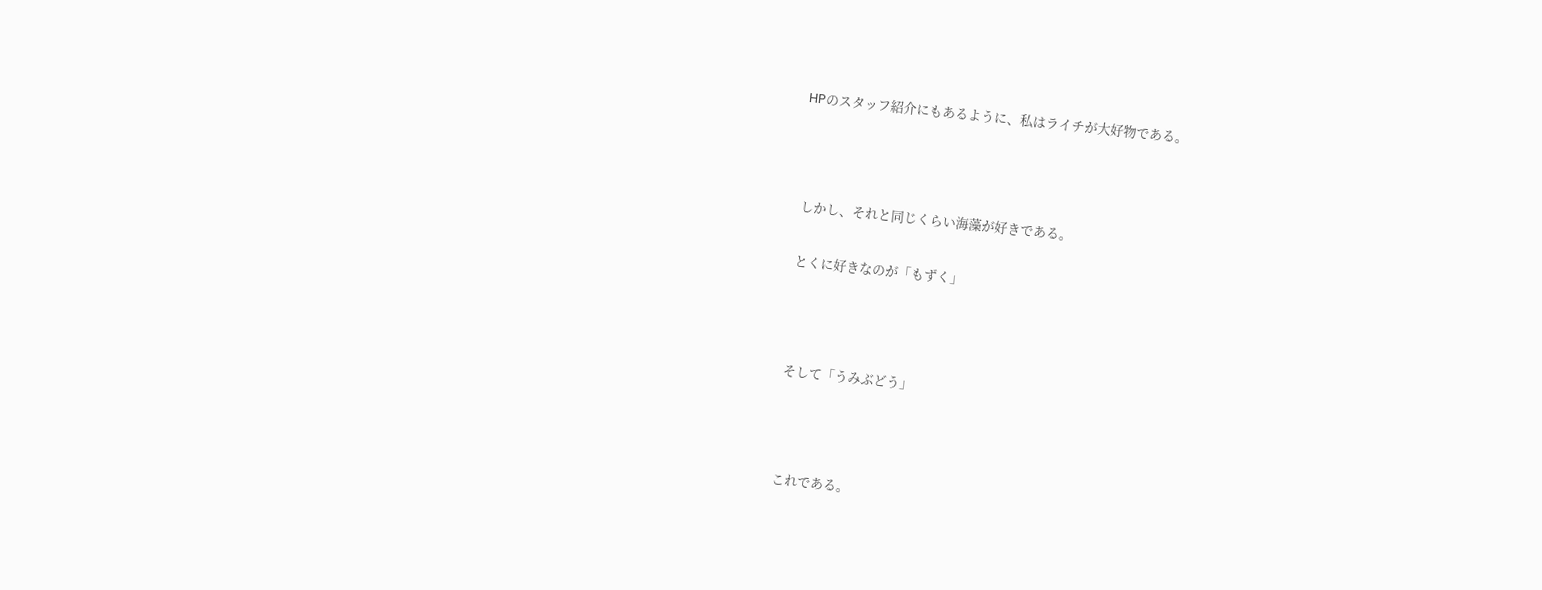HPのスタッフ紹介にもあるように、私はライチが大好物である。



 しかし、それと同じくらい海藻が好きである。

 とくに好きなのが「もずく」



 そして「うみぶどう」



 これである。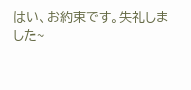はい、お約束です。失礼しました~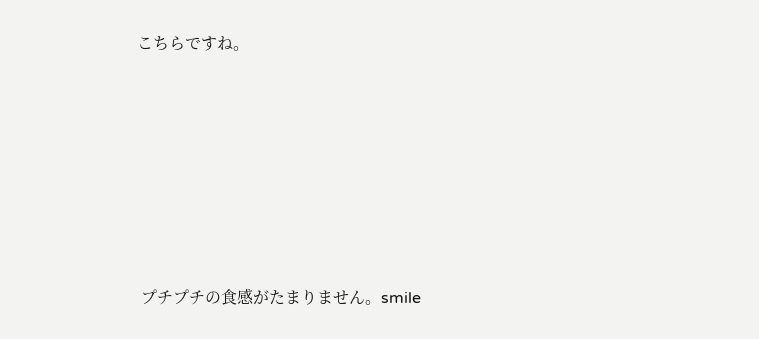こちらですね。







 プチプチの食感がたまりません。smile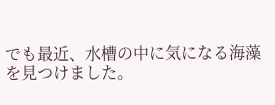でも最近、水槽の中に気になる海藻を見つけました。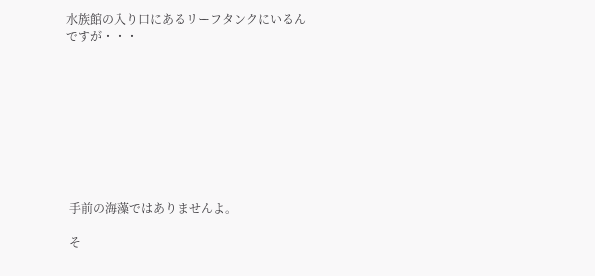水族館の入り口にあるリーフタンクにいるんですが・・・









 手前の海藻ではありませんよ。

 そ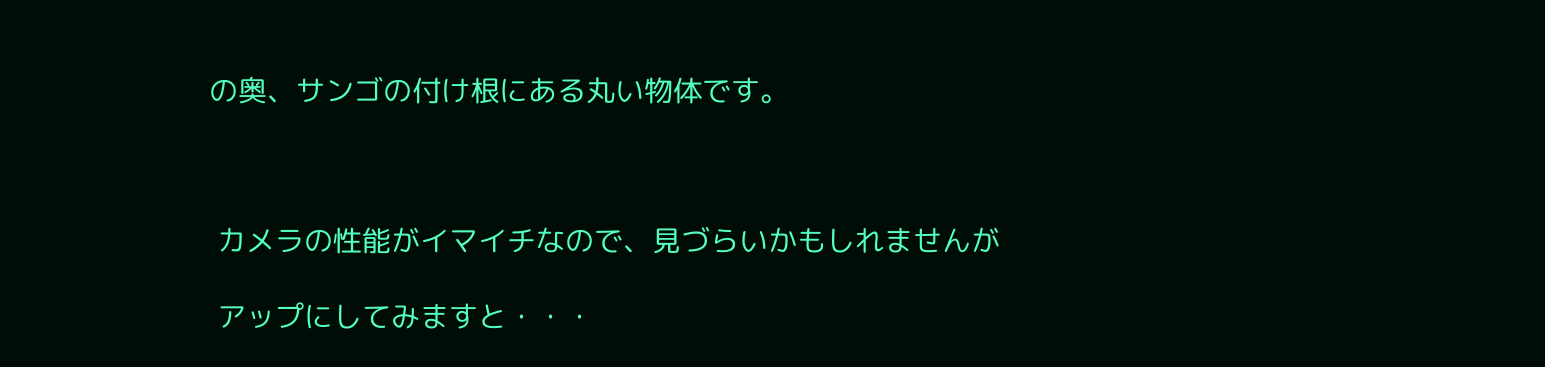の奥、サンゴの付け根にある丸い物体です。



 カメラの性能がイマイチなので、見づらいかもしれませんが

 アップにしてみますと・・・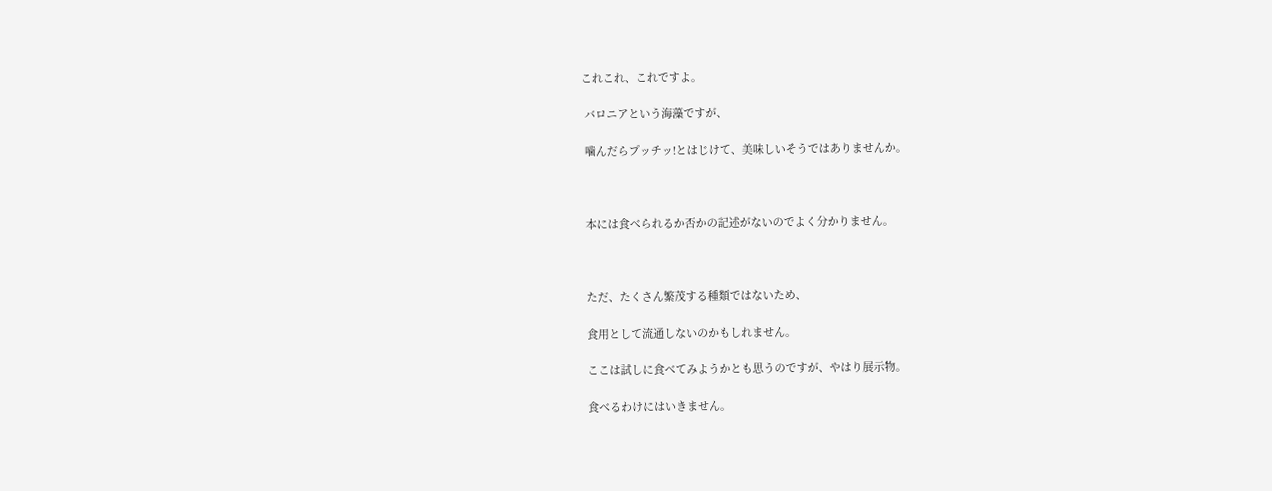これこれ、これですよ。

 バロニアという海藻ですが、

 噛んだらプッチッ!とはじけて、美味しいそうではありませんか。



 本には食べられるか否かの記述がないのでよく分かりません。



 ただ、たくさん繁茂する種類ではないため、

 食用として流通しないのかもしれません。

 ここは試しに食べてみようかとも思うのですが、やはり展示物。

 食べるわけにはいきません。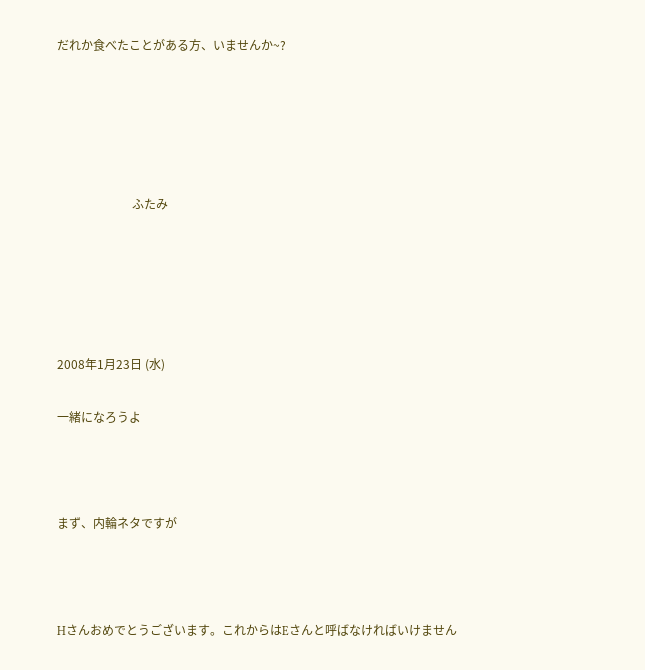だれか食べたことがある方、いませんか~?





                         ふたみ





2008年1月23日 (水)

一緒になろうよ



まず、内輪ネタですが



Hさんおめでとうございます。これからはEさんと呼ばなければいけません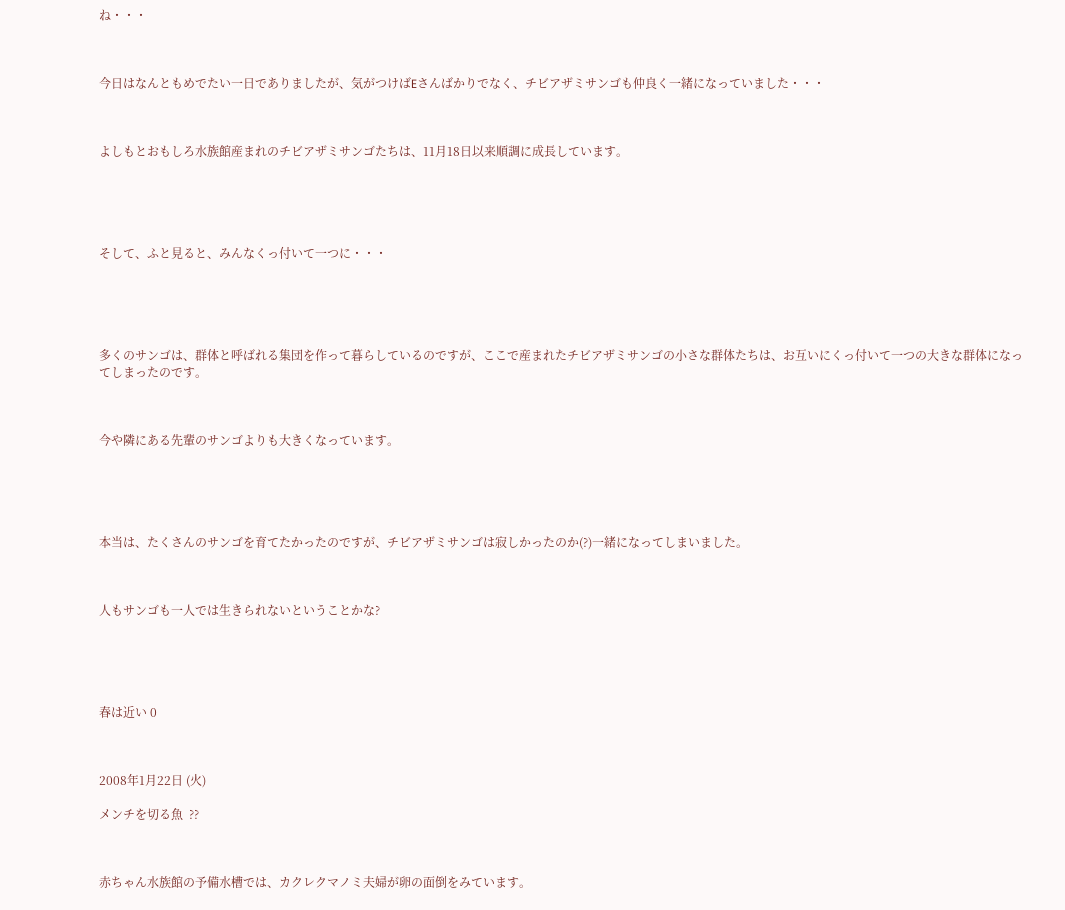ね・・・



今日はなんともめでたい一日でありましたが、気がつけばEさんばかりでなく、チビアザミサンゴも仲良く一緒になっていました・・・



よしもとおもしろ水族館産まれのチビアザミサンゴたちは、11月18日以来順調に成長しています。





そして、ふと見ると、みんなくっ付いて一つに・・・





多くのサンゴは、群体と呼ばれる集団を作って暮らしているのですが、ここで産まれたチビアザミサンゴの小さな群体たちは、お互いにくっ付いて一つの大きな群体になってしまったのです。



今や隣にある先輩のサンゴよりも大きくなっています。





本当は、たくさんのサンゴを育てたかったのですが、チビアザミサンゴは寂しかったのか(?)一緒になってしまいました。



人もサンゴも一人では生きられないということかな?





春は近い 0



2008年1月22日 (火)

メンチを切る魚  ??



赤ちゃん水族館の予備水槽では、カクレクマノミ夫婦が卵の面倒をみています。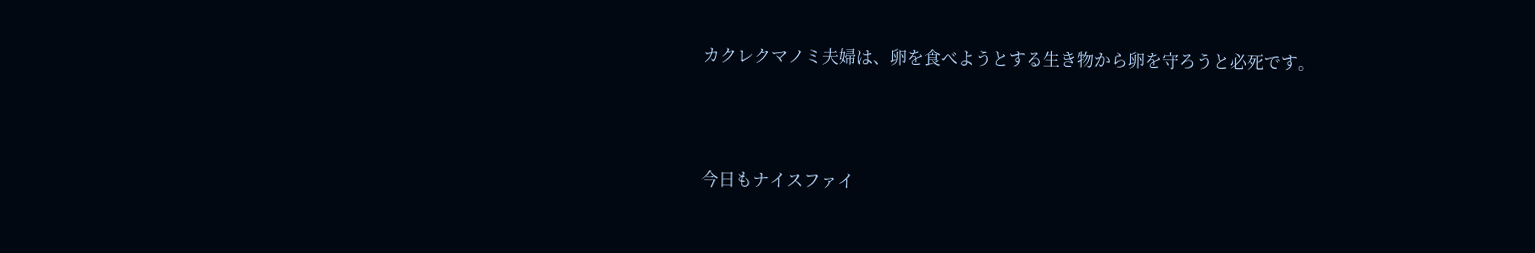カクレクマノミ夫婦は、卵を食べようとする生き物から卵を守ろうと必死です。



今日もナイスファイ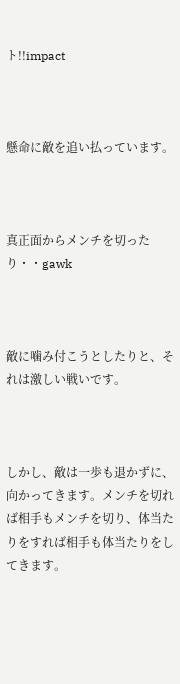ト!!impact



懸命に敵を追い払っています。



真正面からメンチを切ったり・・gawk



敵に噛み付こうとしたりと、それは激しい戦いです。



しかし、敵は一歩も退かずに、向かってきます。メンチを切れば相手もメンチを切り、体当たりをすれば相手も体当たりをしてきます。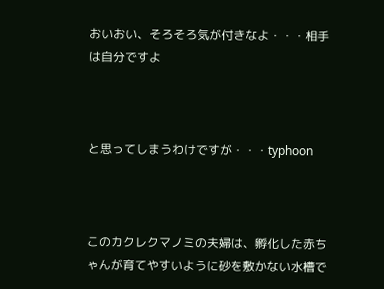おいおい、そろそろ気が付きなよ・・・相手は自分ですよ



と思ってしまうわけですが・・・typhoon



このカクレクマノミの夫婦は、孵化した赤ちゃんが育てやすいように砂を敷かない水槽で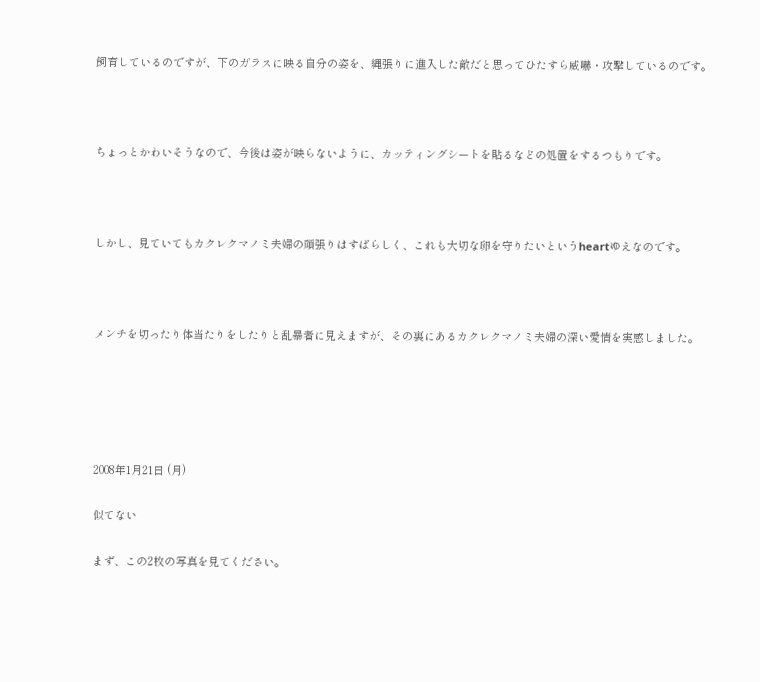飼育しているのですが、下のガラスに映る自分の姿を、縄張りに進入した敵だと思ってひたすら威嚇・攻撃しているのです。



ちょっとかわいそうなので、今後は姿が映らないように、カッティングシートを貼るなどの処置をするつもりです。



しかし、見ていてもカクレクマノミ夫婦の頑張りはすばらしく、これも大切な卵を守りたいというheartゆえなのです。



メンチを切ったり体当たりをしたりと乱暴者に見えますが、その裏にあるカクレクマノミ夫婦の深い愛情を実感しました。





2008年1月21日 (月)

似てない

まず、この2枚の写真を見てください。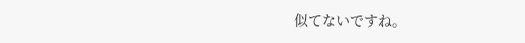似てないですね。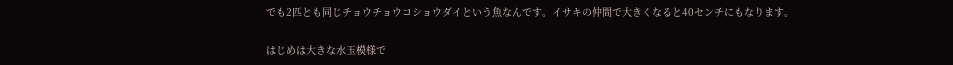でも2匹とも同じチョウチョウコショウダイという魚なんです。イサキの仲間で大きくなると40センチにもなります。

はじめは大きな水玉模様で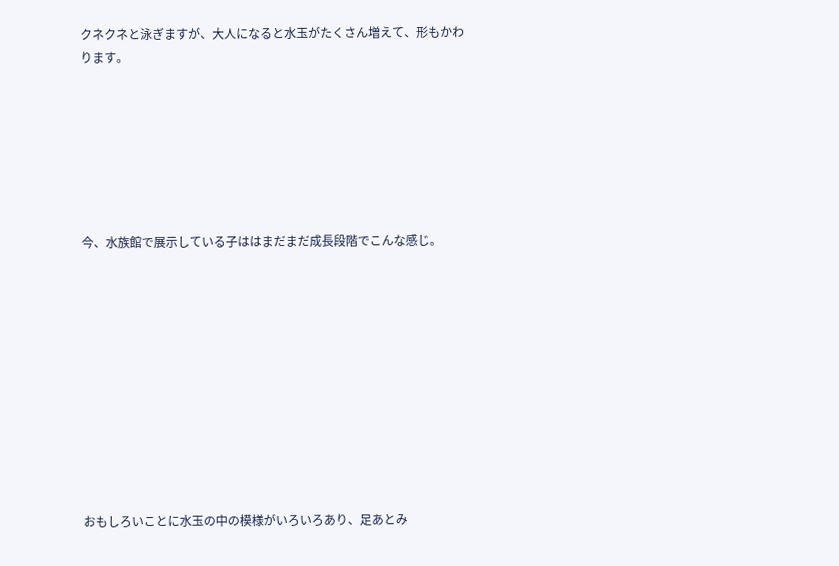クネクネと泳ぎますが、大人になると水玉がたくさん増えて、形もかわります。







今、水族館で展示している子ははまだまだ成長段階でこんな感じ。











おもしろいことに水玉の中の模様がいろいろあり、足あとみ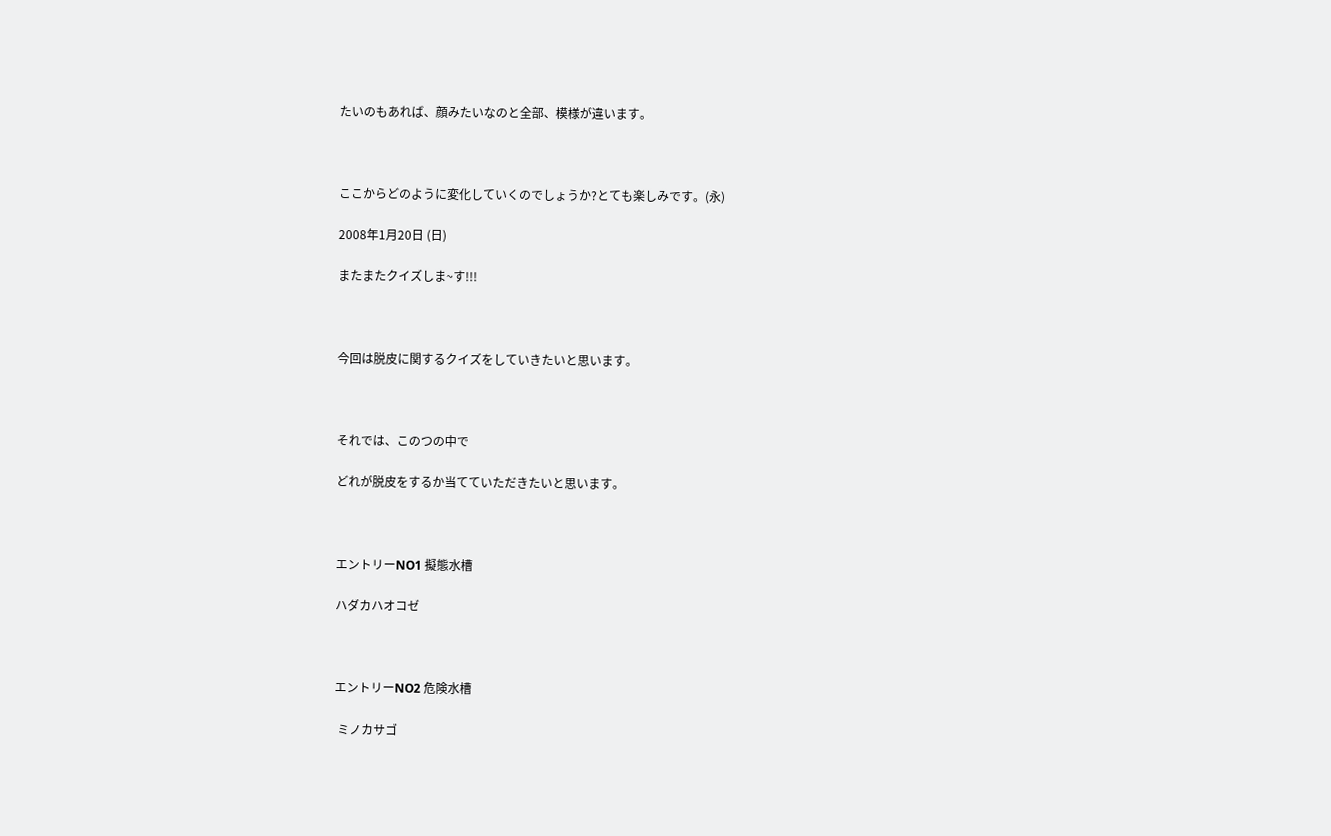たいのもあれば、顔みたいなのと全部、模様が違います。



ここからどのように変化していくのでしょうか?とても楽しみです。(永)

2008年1月20日 (日)

またまたクイズしま~す!!!



今回は脱皮に関するクイズをしていきたいと思います。



それでは、このつの中で

どれが脱皮をするか当てていただきたいと思います。



エントリーNO1 擬態水槽

ハダカハオコゼ



エントリーNO2 危険水槽

 ミノカサゴ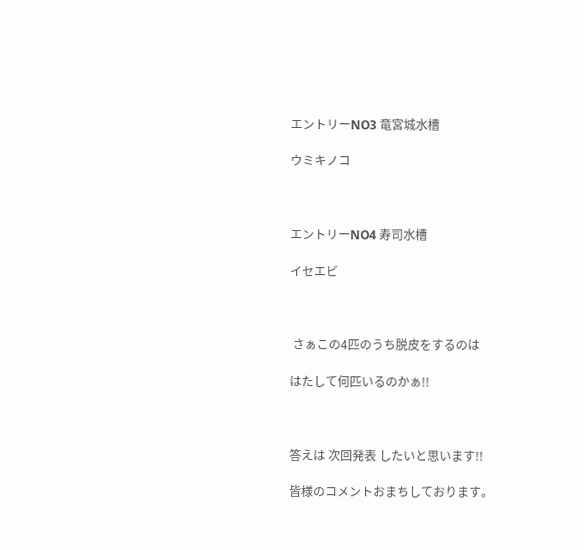エントリーNO3 竜宮城水槽

ウミキノコ



エントリーNO4 寿司水槽

イセエビ



 さぁこの4匹のうち脱皮をするのは

はたして何匹いるのかぁ!!



答えは 次回発表 したいと思います!!

皆様のコメントおまちしております。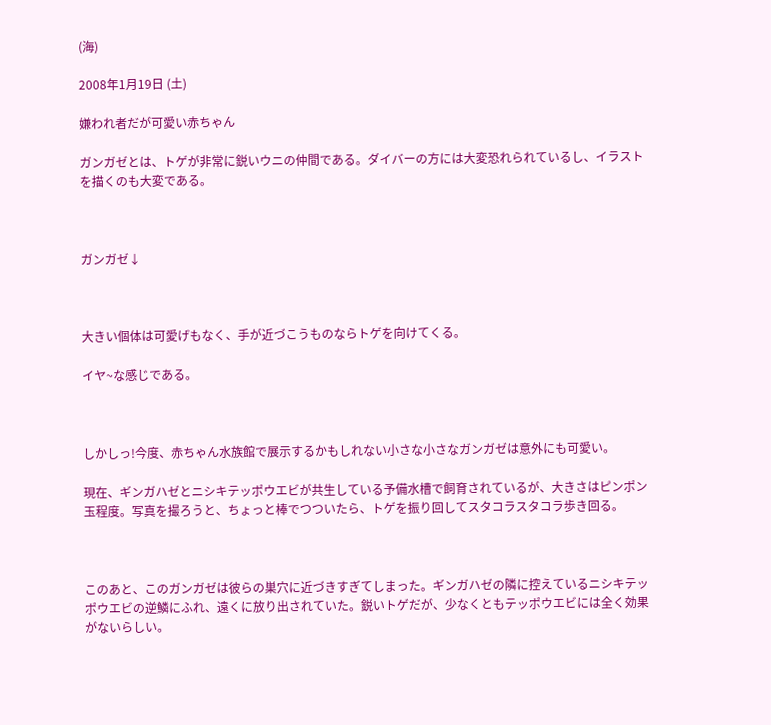(海)

2008年1月19日 (土)

嫌われ者だが可愛い赤ちゃん

ガンガゼとは、トゲが非常に鋭いウニの仲間である。ダイバーの方には大変恐れられているし、イラストを描くのも大変である。



ガンガゼ↓



大きい個体は可愛げもなく、手が近づこうものならトゲを向けてくる。

イヤ~な感じである。



しかしっ!今度、赤ちゃん水族館で展示するかもしれない小さな小さなガンガゼは意外にも可愛い。

現在、ギンガハゼとニシキテッポウエビが共生している予備水槽で飼育されているが、大きさはピンポン玉程度。写真を撮ろうと、ちょっと棒でつついたら、トゲを振り回してスタコラスタコラ歩き回る。



このあと、このガンガゼは彼らの巣穴に近づきすぎてしまった。ギンガハゼの隣に控えているニシキテッポウエビの逆鱗にふれ、遠くに放り出されていた。鋭いトゲだが、少なくともテッポウエビには全く効果がないらしい。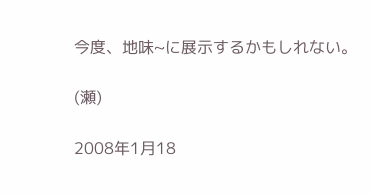今度、地味~に展示するかもしれない。

(瀬)

2008年1月18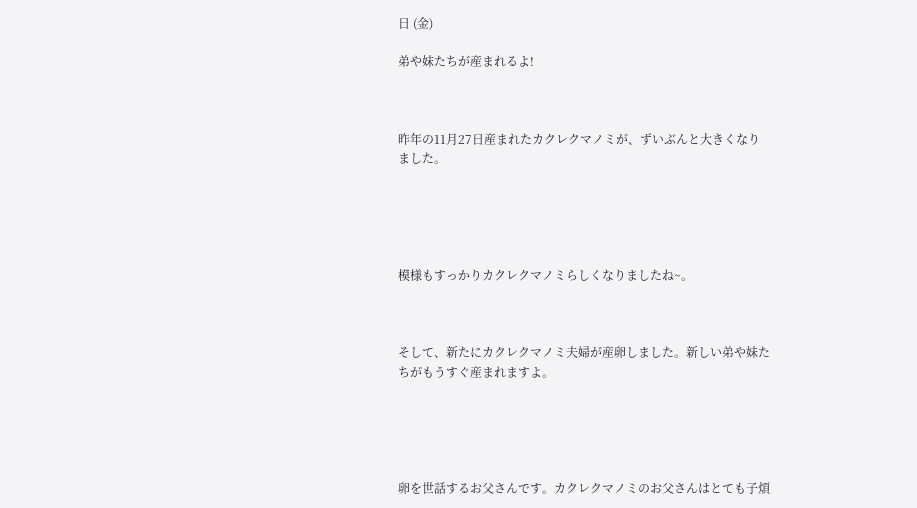日 (金)

弟や妹たちが産まれるよ!



昨年の11月27日産まれたカクレクマノミが、ずいぶんと大きくなりました。





模様もすっかりカクレクマノミらしくなりましたね~。



そして、新たにカクレクマノミ夫婦が産卵しました。新しい弟や妹たちがもうすぐ産まれますよ。





卵を世話するお父さんです。カクレクマノミのお父さんはとても子煩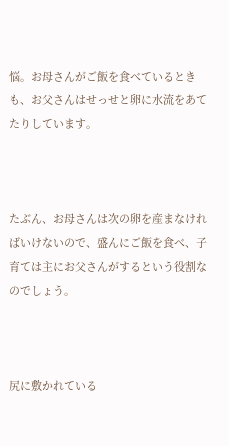悩。お母さんがご飯を食べているときも、お父さんはせっせと卵に水流をあてたりしています。



たぶん、お母さんは次の卵を産まなければいけないので、盛んにご飯を食べ、子育ては主にお父さんがするという役割なのでしょう。



尻に敷かれている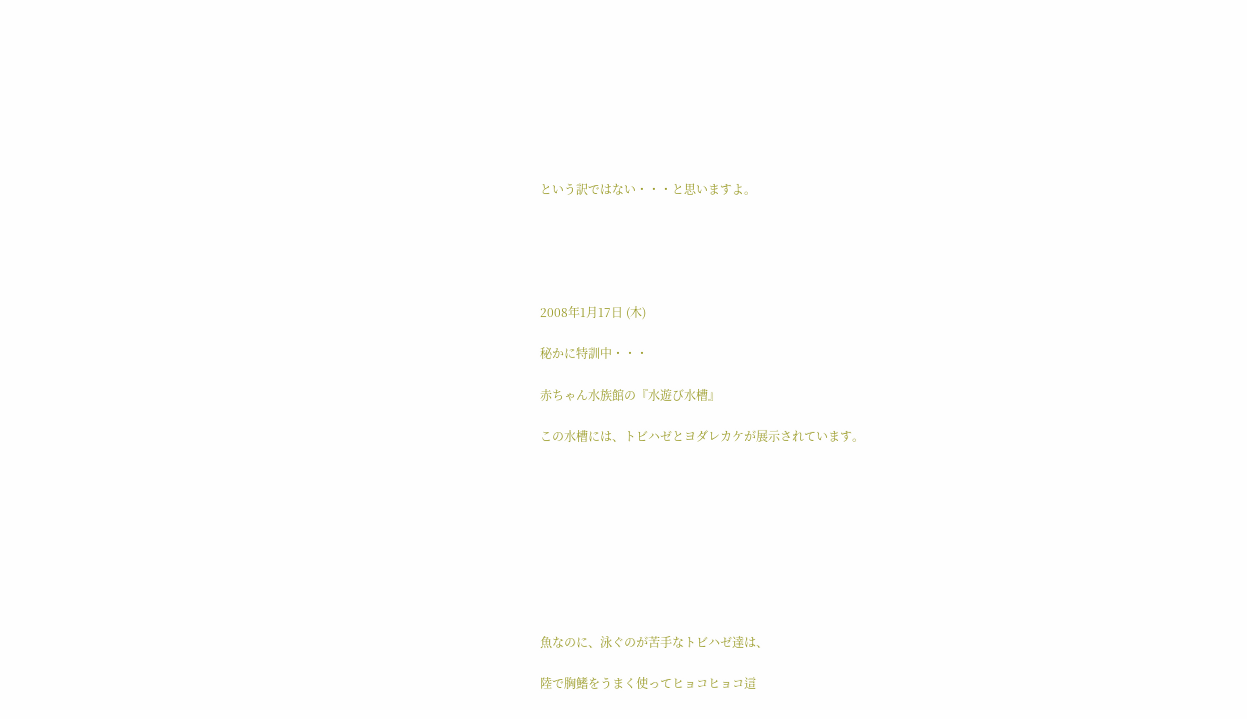という訳ではない・・・と思いますよ。





2008年1月17日 (木)

秘かに特訓中・・・

赤ちゃん水族館の『水遊び水槽』

この水槽には、トビハゼとヨダレカケが展示されています。









魚なのに、泳ぐのが苦手なトビハゼ達は、

陸で胸鰭をうまく使ってヒョコヒョコ這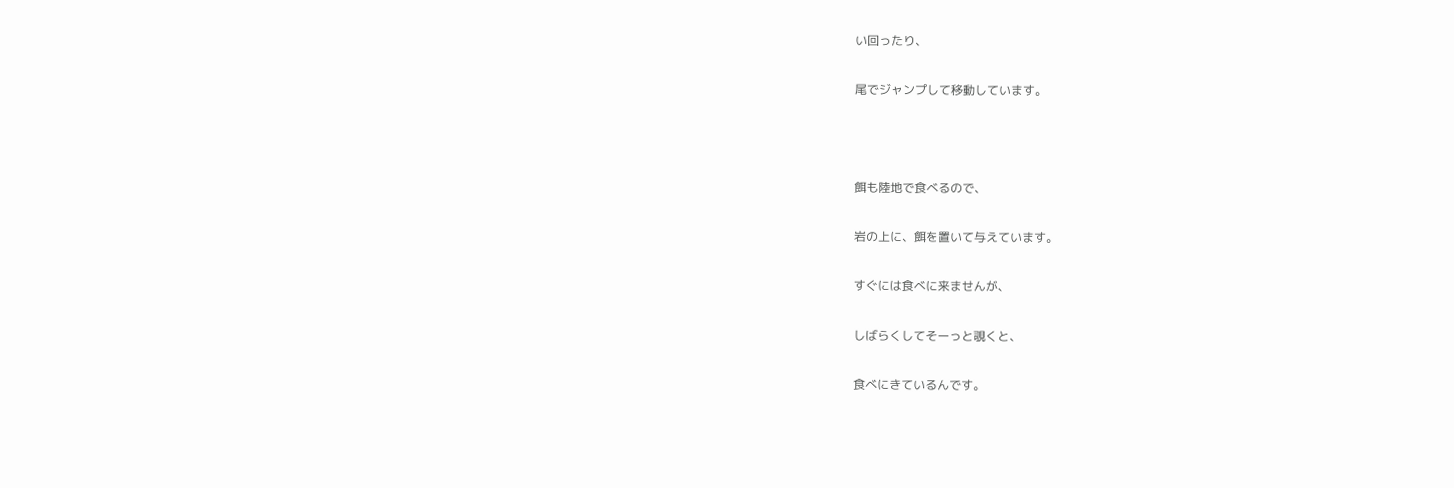い回ったり、

尾でジャンプして移動しています。



餌も陸地で食べるので、

岩の上に、餌を置いて与えています。

すぐには食べに来ませんが、

しばらくしてそーっと覗くと、

食べにきているんです。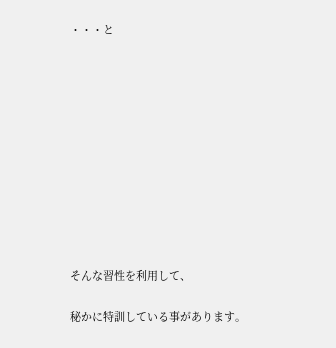・・・と











そんな習性を利用して、

秘かに特訓している事があります。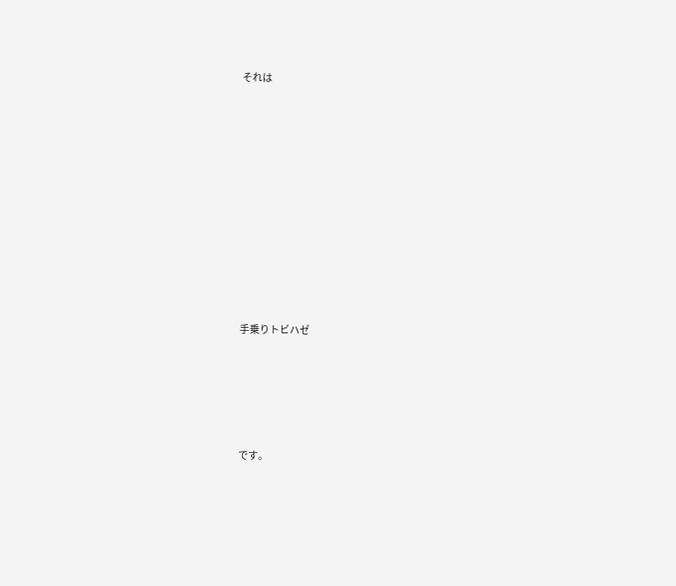それは











手乗りトビハゼ





です。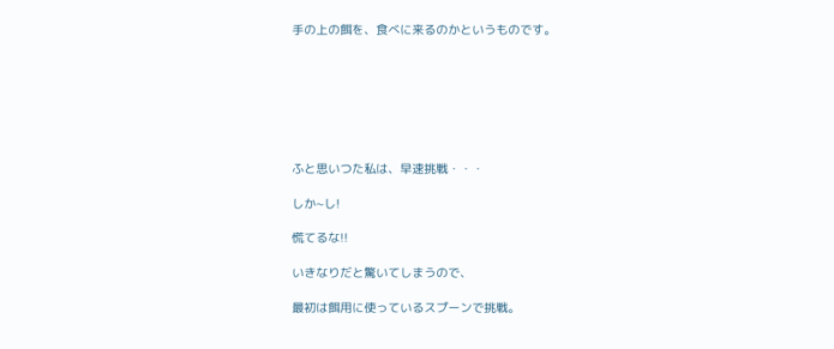手の上の餌を、食べに来るのかというものです。







ふと思いつた私は、早速挑戦・・・

しか~し!

慌てるな!!

いきなりだと驚いてしまうので、

最初は餌用に使っているスプーンで挑戦。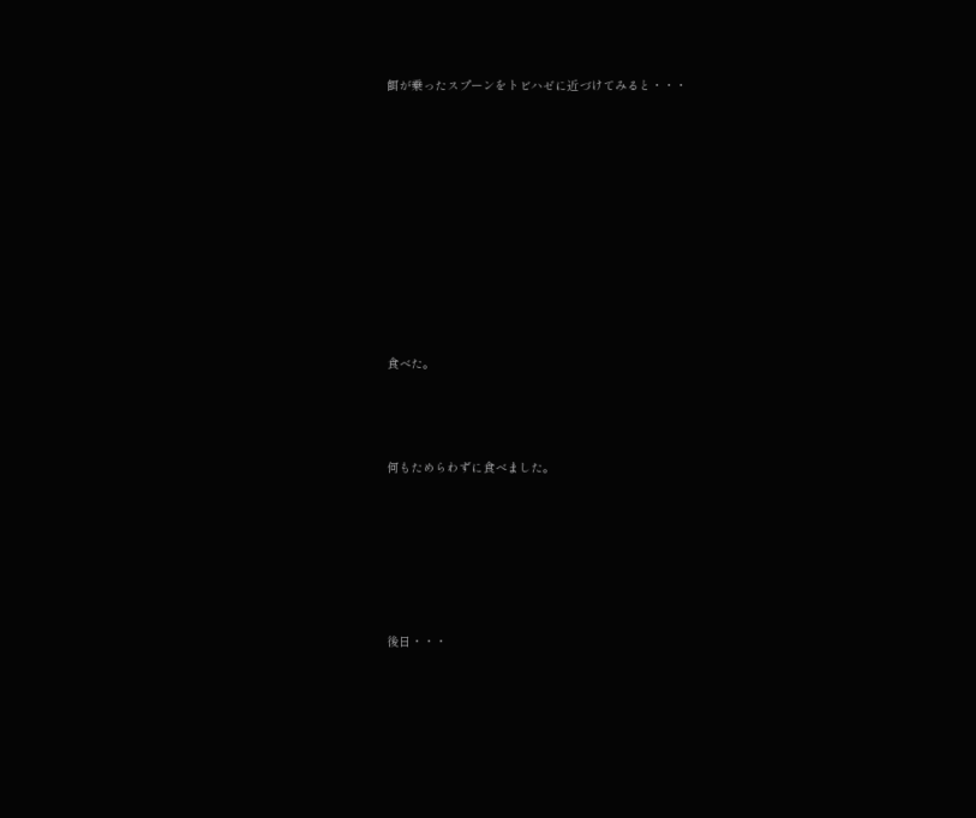餌が乗ったスプーンをトビハゼに近づけてみると・・・















食べた。





何もためらわずに食べました。









後日・・・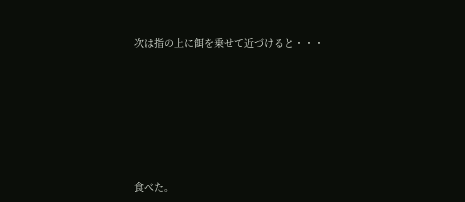次は指の上に餌を乗せて近づけると・・・







食べた。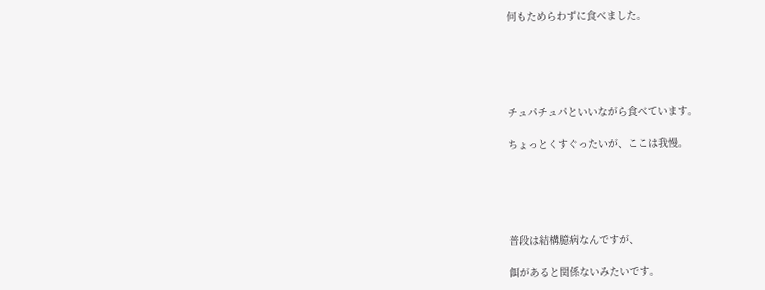何もためらわずに食べました。





チュパチュパといいながら食べています。

ちょっとくすぐったいが、ここは我慢。





普段は結構臆病なんですが、

餌があると関係ないみたいです。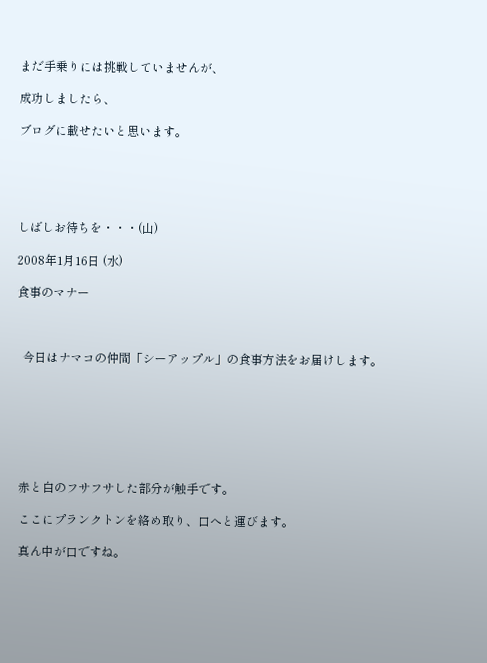まだ手乗りには挑戦していませんが、

成功しましたら、

ブログに載せたいと思います。





しばしお待ちを・・・(山)

2008年1月16日 (水)

食事のマナー



  今日はナマコの仲間「シーアップル」の食事方法をお届けします。







 赤と白のフサフサした部分が触手です。

 ここにプランクトンを絡め取り、口へと運びます。

 真ん中が口ですね。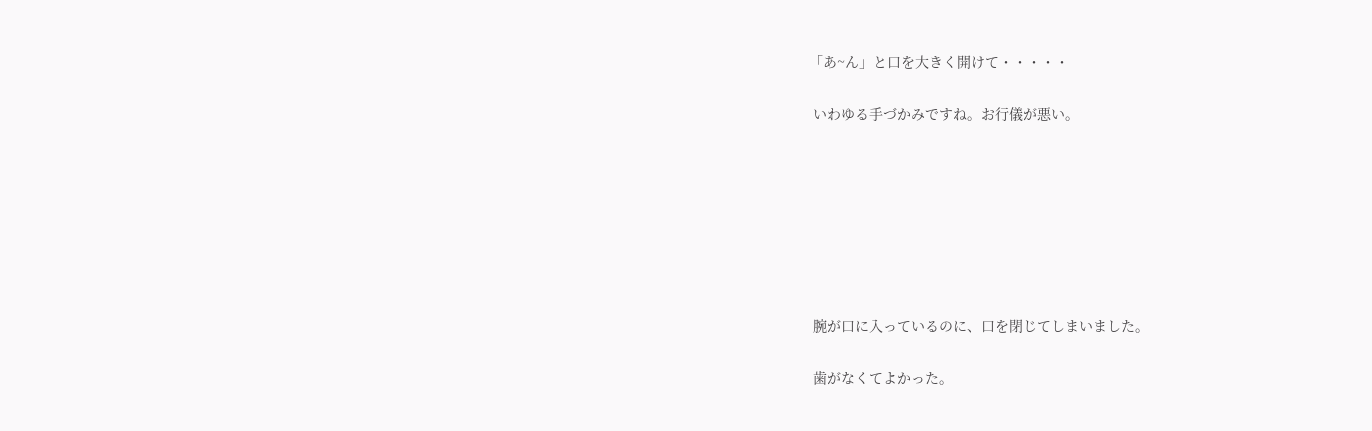「あ~ん」と口を大きく開けて・・・・・

 いわゆる手づかみですね。お行儀が悪い。







 腕が口に入っているのに、口を閉じてしまいました。

 歯がなくてよかった。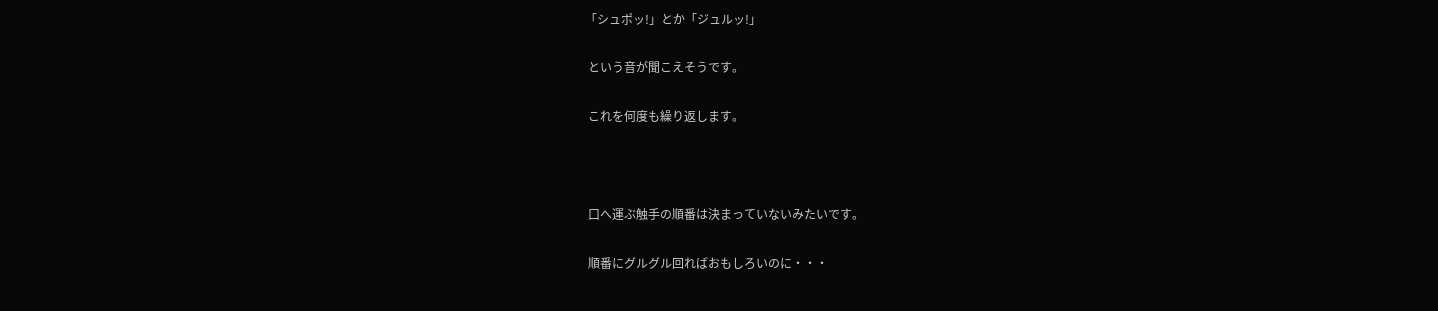「シュポッ!」とか「ジュルッ!」

 という音が聞こえそうです。

 これを何度も繰り返します。



 口へ運ぶ触手の順番は決まっていないみたいです。

 順番にグルグル回ればおもしろいのに・・・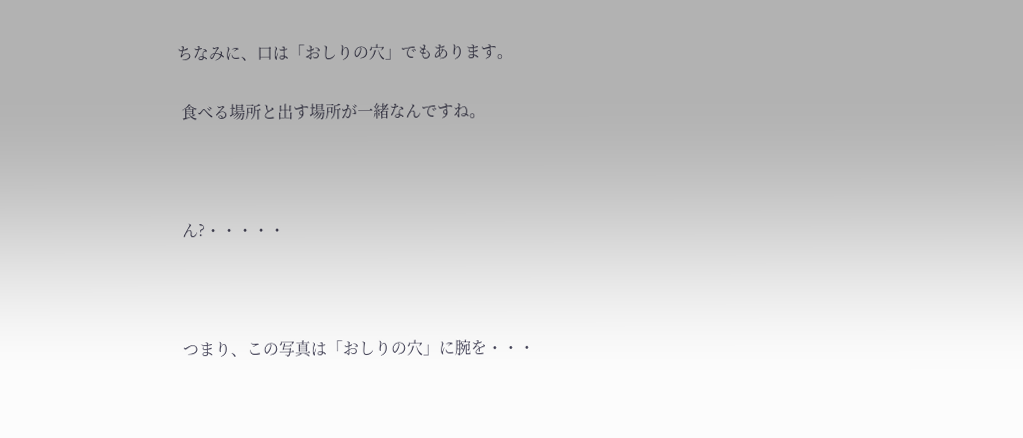ちなみに、口は「おしりの穴」でもあります。

 食べる場所と出す場所が一緒なんですね。



 ん?・・・・・



 つまり、この写真は「おしりの穴」に腕を・・・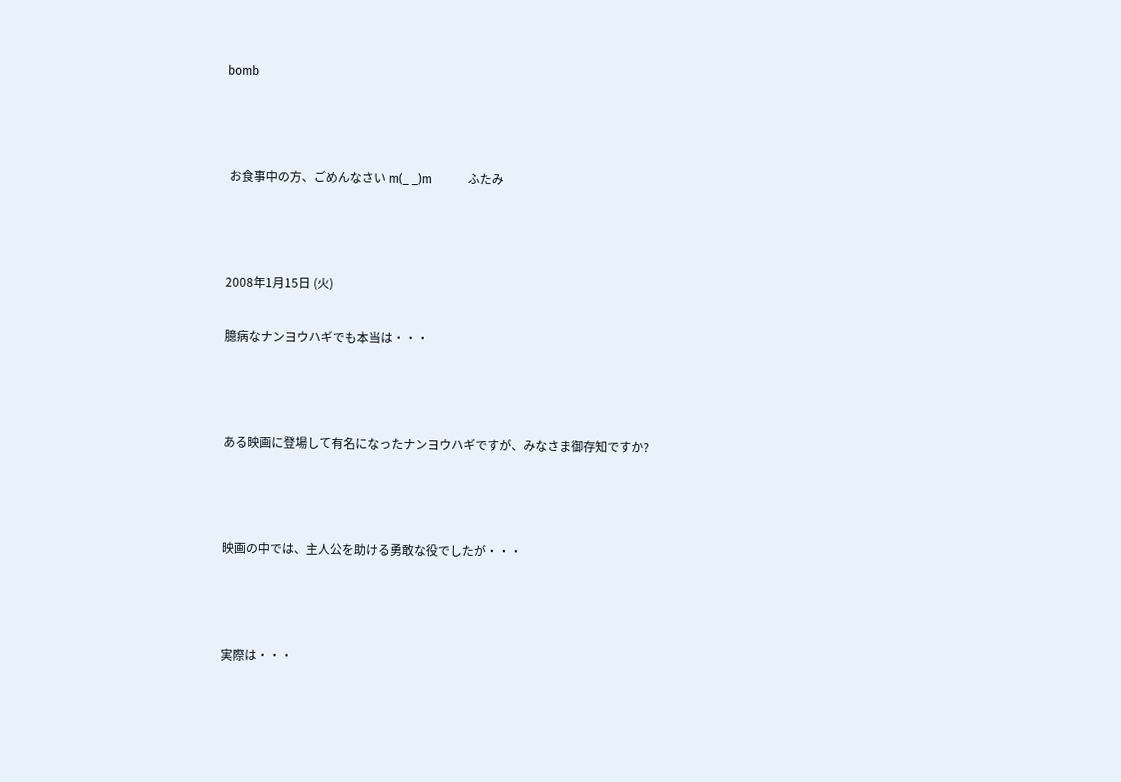bomb



 お食事中の方、ごめんなさい m(_ _)m            ふたみ



2008年1月15日 (火)

臆病なナンヨウハギでも本当は・・・



ある映画に登場して有名になったナンヨウハギですが、みなさま御存知ですか?



映画の中では、主人公を助ける勇敢な役でしたが・・・



実際は・・・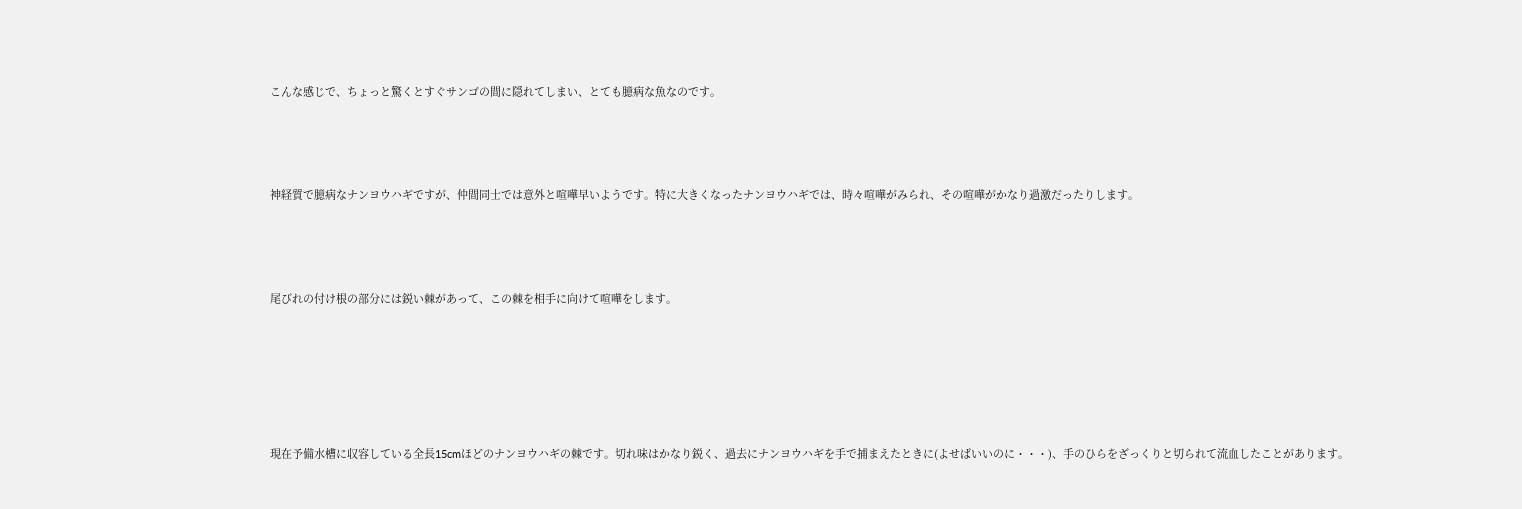こんな感じで、ちょっと驚くとすぐサンゴの間に隠れてしまい、とても臆病な魚なのです。



神経質で臆病なナンヨウハギですが、仲間同士では意外と喧嘩早いようです。特に大きくなったナンヨウハギでは、時々喧嘩がみられ、その喧嘩がかなり過激だったりします。



尾びれの付け根の部分には鋭い棘があって、この棘を相手に向けて喧嘩をします。





現在予備水槽に収容している全長15cmほどのナンヨウハギの棘です。切れ味はかなり鋭く、過去にナンヨウハギを手で捕まえたときに(よせばいいのに・・・)、手のひらをざっくりと切られて流血したことがあります。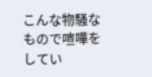こんな物騒なもので喧嘩をしてい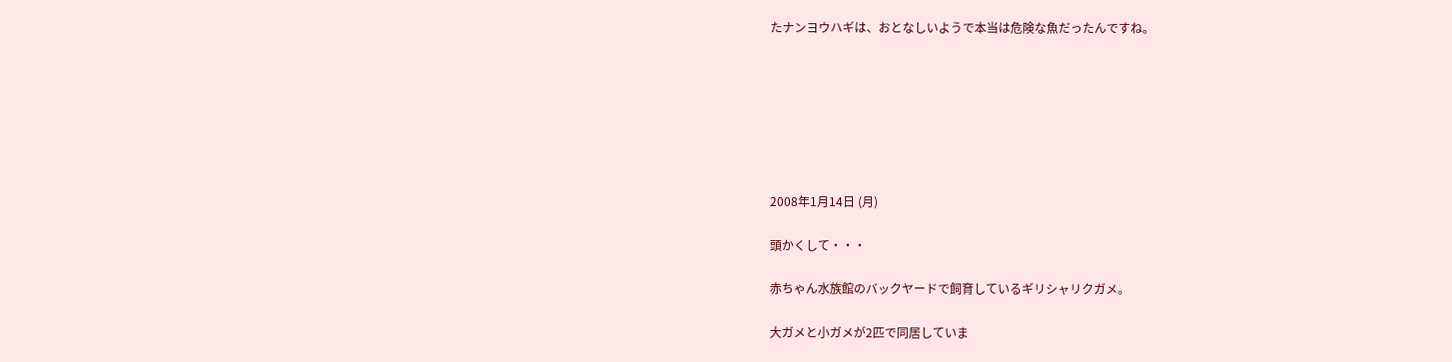たナンヨウハギは、おとなしいようで本当は危険な魚だったんですね。







2008年1月14日 (月)

頭かくして・・・

赤ちゃん水族館のバックヤードで飼育しているギリシャリクガメ。

大ガメと小ガメが2匹で同居していま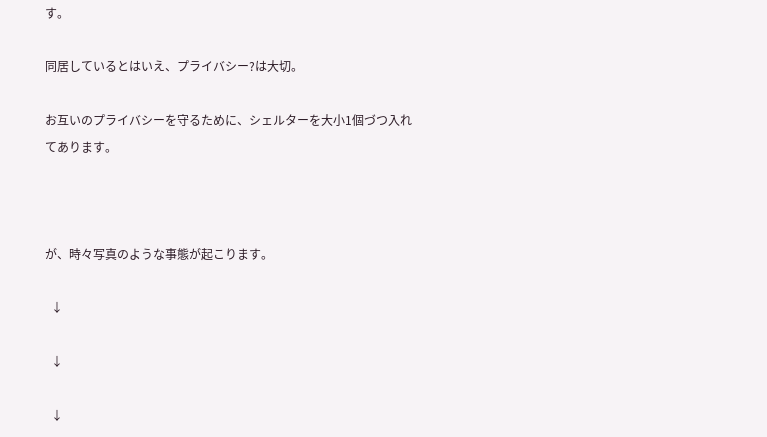す。

同居しているとはいえ、プライバシー?は大切。

お互いのプライバシーを守るために、シェルターを大小1個づつ入れてあります。



が、時々写真のような事態が起こります。

  ↓

  ↓

  ↓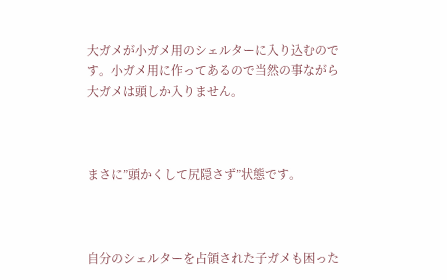大ガメが小ガメ用のシェルターに入り込むのです。小ガメ用に作ってあるので当然の事ながら大ガメは頭しか入りません。



まさに”頭かくして尻隠さず”状態です。



自分のシェルターを占領された子ガメも困った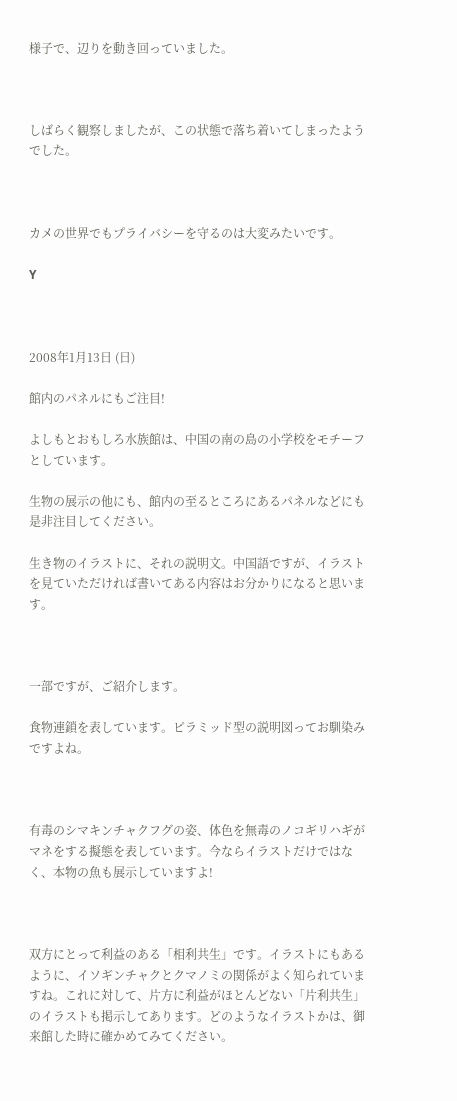様子で、辺りを動き回っていました。



しばらく観察しましたが、この状態で落ち着いてしまったようでした。



カメの世界でもプライバシーを守るのは大変みたいです。

Y



2008年1月13日 (日)

館内のパネルにもご注目!

よしもとおもしろ水族館は、中国の南の島の小学校をモチーフとしています。

生物の展示の他にも、館内の至るところにあるパネルなどにも是非注目してください。

生き物のイラストに、それの説明文。中国語ですが、イラストを見ていただければ書いてある内容はお分かりになると思います。



一部ですが、ご紹介します。

食物連鎖を表しています。ピラミッド型の説明図ってお馴染みですよね。



有毒のシマキンチャクフグの姿、体色を無毒のノコギリハギがマネをする擬態を表しています。今ならイラストだけではなく、本物の魚も展示していますよ!



双方にとって利益のある「相利共生」です。イラストにもあるように、イソギンチャクとクマノミの関係がよく知られていますね。これに対して、片方に利益がほとんどない「片利共生」のイラストも掲示してあります。どのようなイラストかは、御来館した時に確かめてみてください。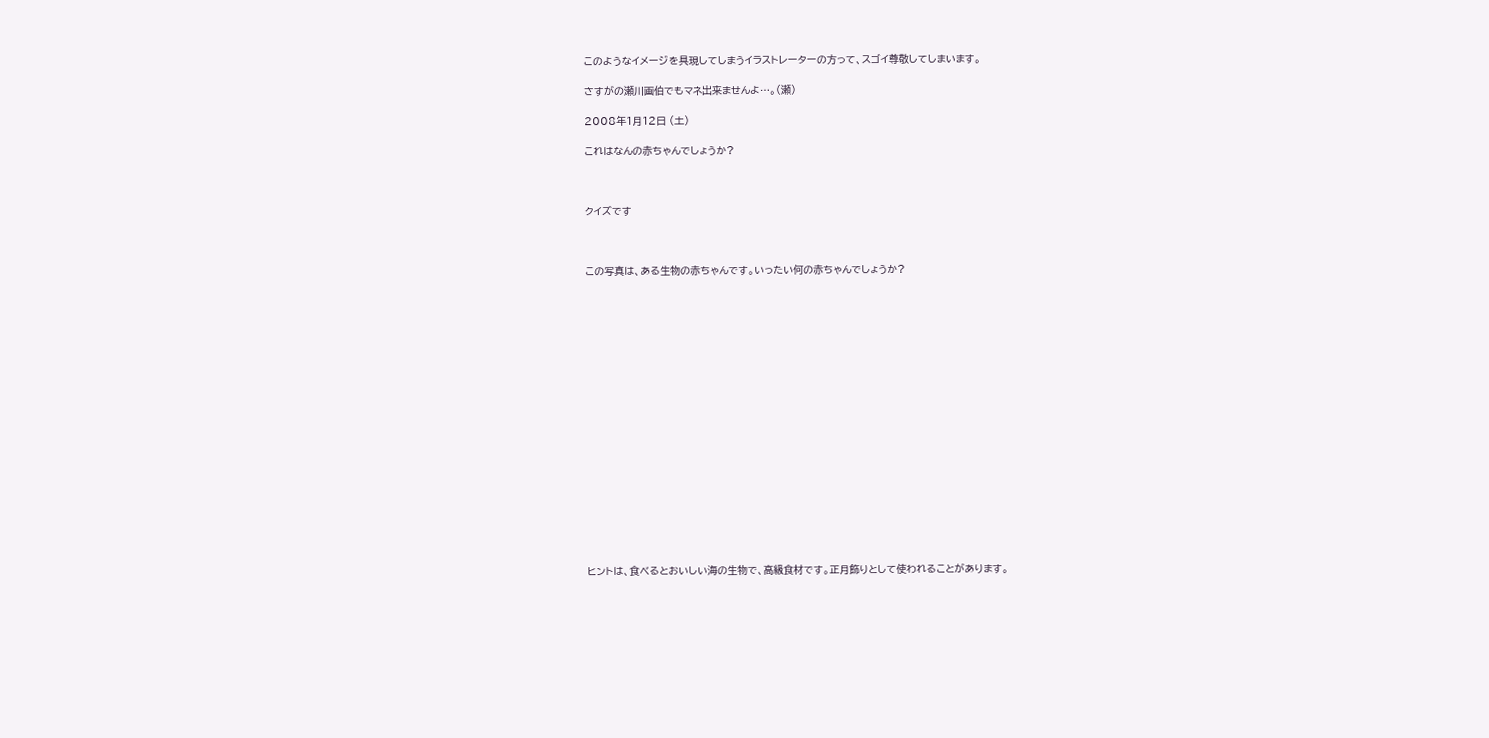このようなイメージを具現してしまうイラストレーターの方って、スゴイ尊敬してしまいます。

さすがの瀬川画伯でもマネ出来ませんよ…。(瀬)

2008年1月12日 (土)

これはなんの赤ちゃんでしょうか?



クイズです



この写真は、ある生物の赤ちゃんです。いったい何の赤ちゃんでしょうか?



















ヒントは、食べるとおいしい海の生物で、高級食材です。正月飾りとして使われることがあります。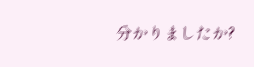分かりましたか?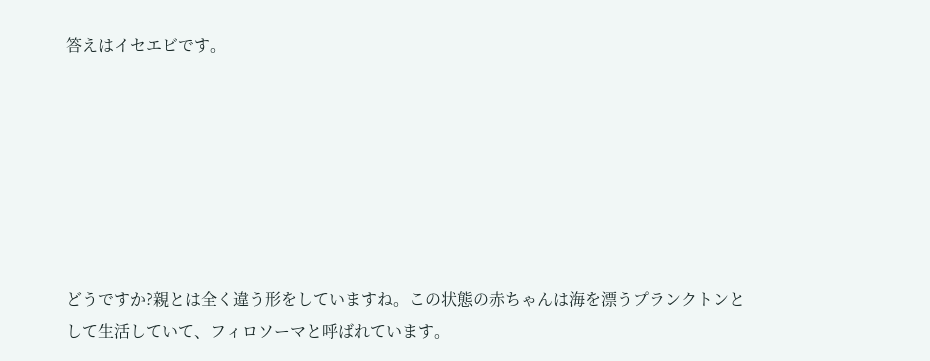答えはイセエビです。







どうですか?親とは全く違う形をしていますね。この状態の赤ちゃんは海を漂うプランクトンとして生活していて、フィロソーマと呼ばれています。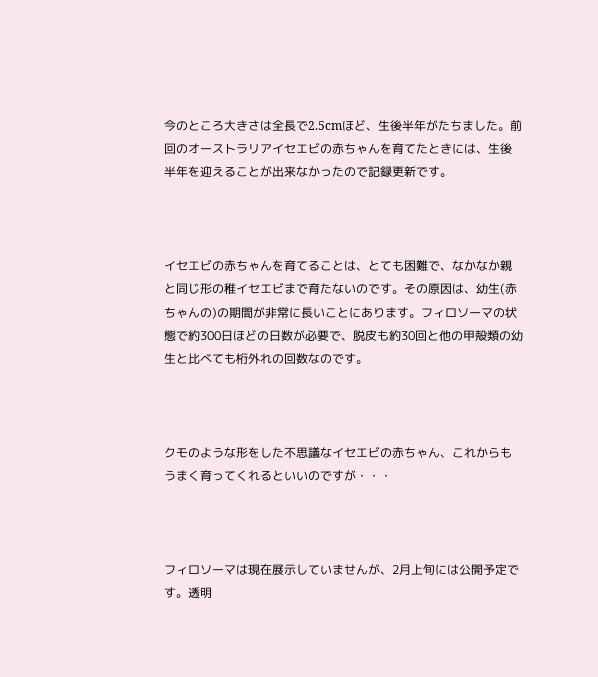今のところ大きさは全長で2.5cmほど、生後半年がたちました。前回のオーストラリアイセエビの赤ちゃんを育てたときには、生後半年を迎えることが出来なかったので記録更新です。



イセエビの赤ちゃんを育てることは、とても困難で、なかなか親と同じ形の稚イセエビまで育たないのです。その原因は、幼生(赤ちゃんの)の期間が非常に長いことにあります。フィロソーマの状態で約300日ほどの日数が必要で、脱皮も約30回と他の甲殻類の幼生と比べても桁外れの回数なのです。



クモのような形をした不思議なイセエビの赤ちゃん、これからもうまく育ってくれるといいのですが・・・



フィロソーマは現在展示していませんが、2月上旬には公開予定です。透明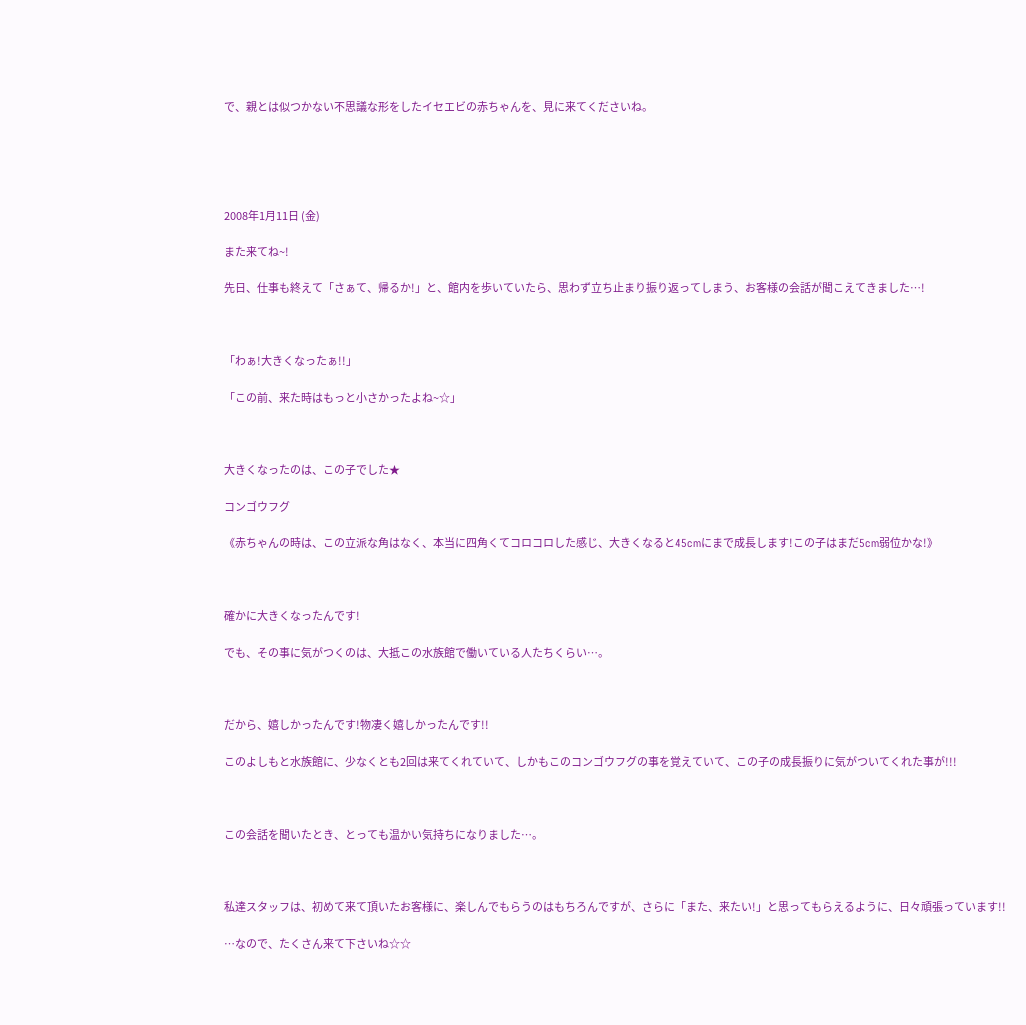で、親とは似つかない不思議な形をしたイセエビの赤ちゃんを、見に来てくださいね。





2008年1月11日 (金)

また来てね~!

先日、仕事も終えて「さぁて、帰るか!」と、館内を歩いていたら、思わず立ち止まり振り返ってしまう、お客様の会話が聞こえてきました…!



「わぁ!大きくなったぁ!!」

「この前、来た時はもっと小さかったよね~☆」



大きくなったのは、この子でした★

コンゴウフグ

《赤ちゃんの時は、この立派な角はなく、本当に四角くてコロコロした感じ、大きくなると45cmにまで成長します!この子はまだ5cm弱位かな!》



確かに大きくなったんです!

でも、その事に気がつくのは、大抵この水族館で働いている人たちくらい…。



だから、嬉しかったんです!物凄く嬉しかったんです!!

このよしもと水族館に、少なくとも2回は来てくれていて、しかもこのコンゴウフグの事を覚えていて、この子の成長振りに気がついてくれた事が!!!



この会話を聞いたとき、とっても温かい気持ちになりました…。



私達スタッフは、初めて来て頂いたお客様に、楽しんでもらうのはもちろんですが、さらに「また、来たい!」と思ってもらえるように、日々頑張っています!!

…なので、たくさん来て下さいね☆☆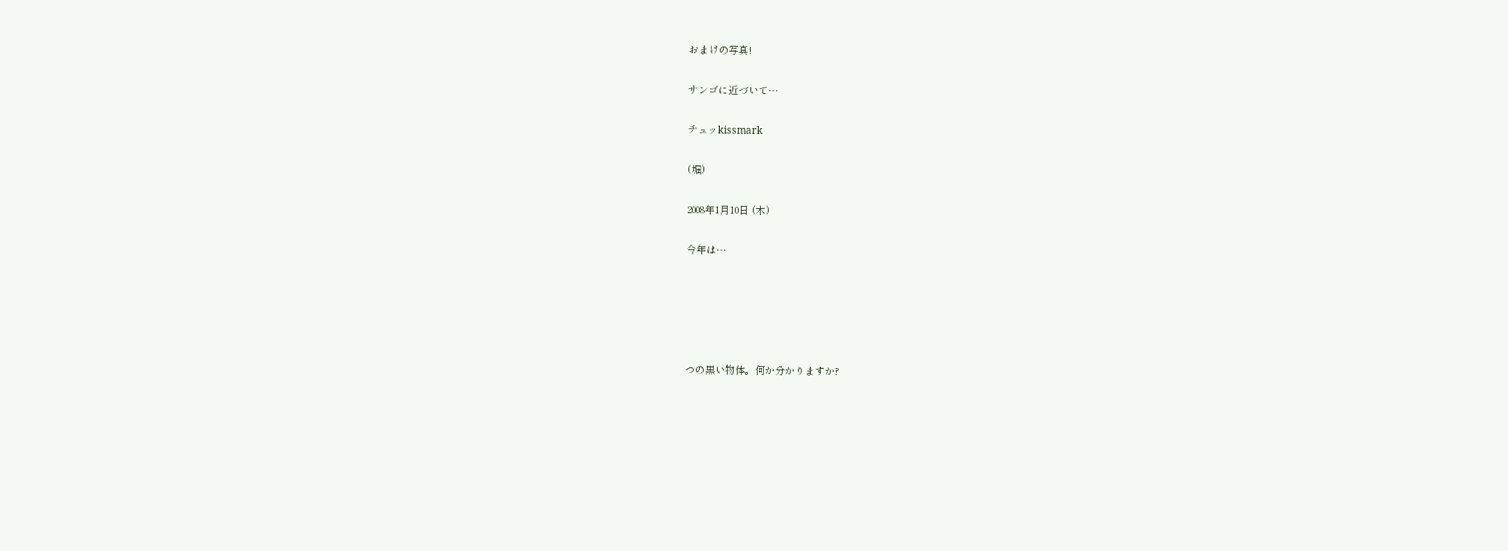おまけの写真!

サンゴに近づいて…

チュッkissmark

(堀)

2008年1月10日 (木)

今年は…





つの黒い物体。何か分かりますか?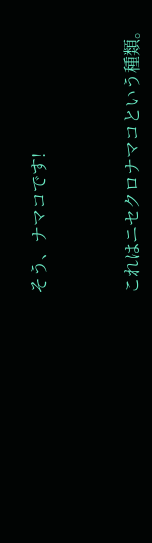そう、ナマコです!



これはニセクロナマコという種類。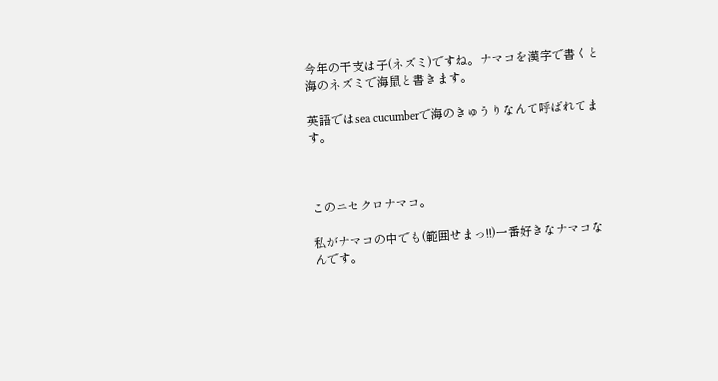今年の干支は子(ネズミ)ですね。ナマコを漢字で書くと海のネズミで海鼠と書きます。

英語ではsea cucumberで海のきゅうりなんて呼ばれてます。



このニセクロナマコ。

私がナマコの中でも(範囲せまっ!!)一番好きなナマコなんです。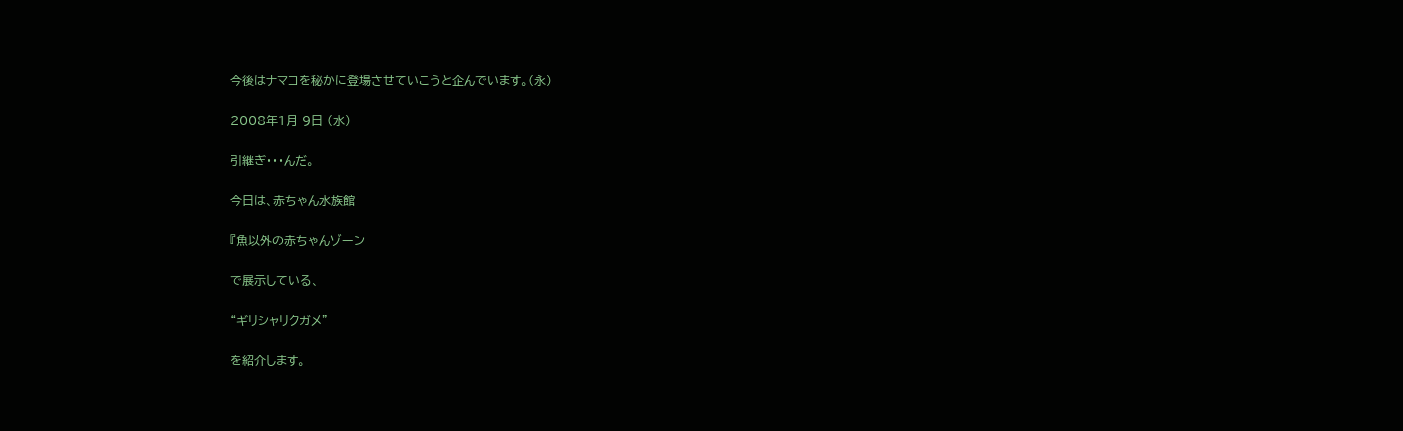今後はナマコを秘かに登場させていこうと企んでいます。(永)

2008年1月 9日 (水)

引継ぎ・・・んだ。

今日は、赤ちゃん水族館

『魚以外の赤ちゃんゾーン

で展示している、

“ギリシャリクガメ”

を紹介します。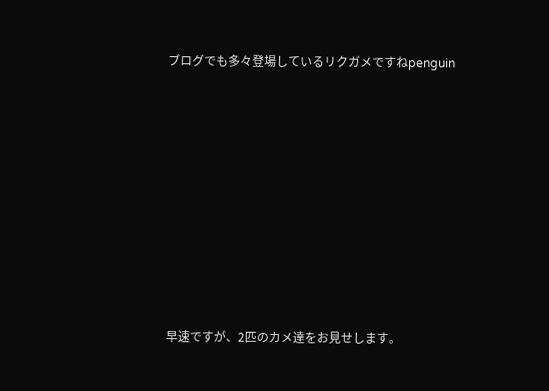ブログでも多々登場しているリクガメですねpenguin











早速ですが、2匹のカメ達をお見せします。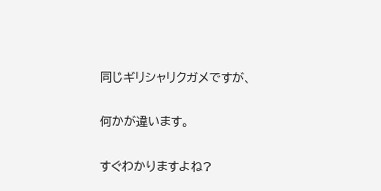同じギリシャリクガメですが、

何かが違います。

すぐわかりますよね?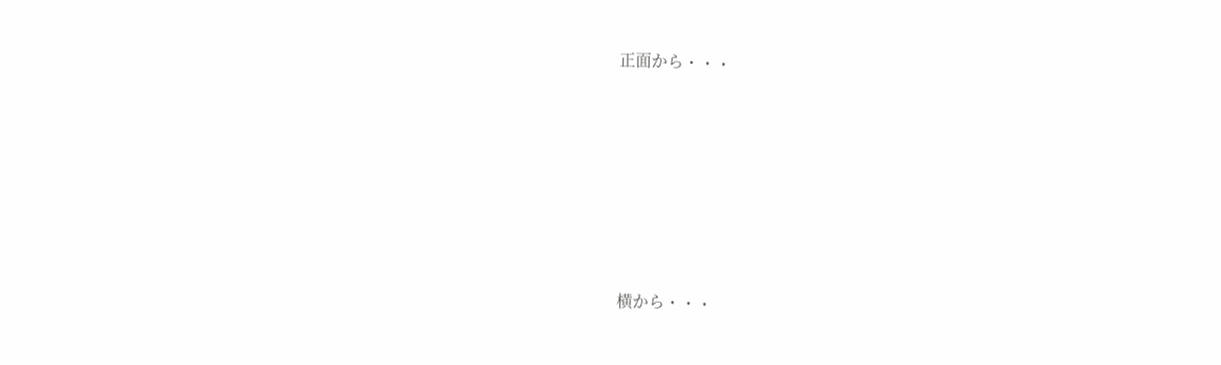正面から・・・







横から・・・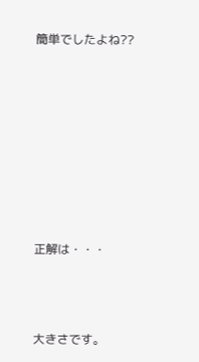簡単でしたよね??













正解は・・・





大きさです。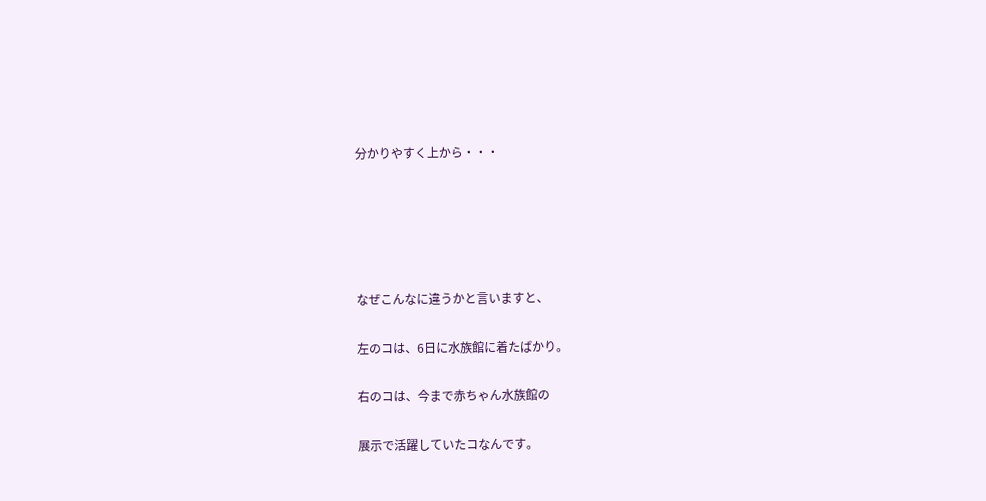分かりやすく上から・・・





なぜこんなに違うかと言いますと、

左のコは、6日に水族館に着たばかり。

右のコは、今まで赤ちゃん水族館の

展示で活躍していたコなんです。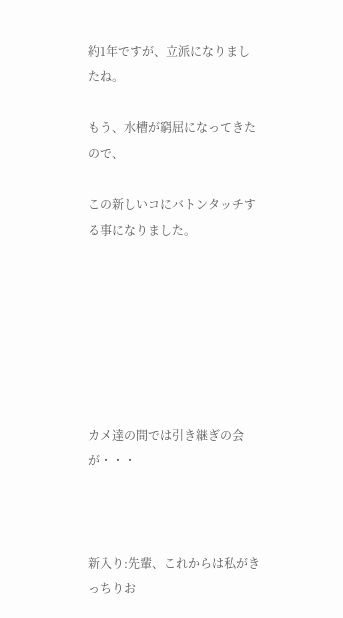約1年ですが、立派になりましたね。

もう、水槽が窮屈になってきたので、

この新しいコにバトンタッチする事になりました。







カメ達の間では引き継ぎの会が・・・



新入り:先輩、これからは私がきっちりお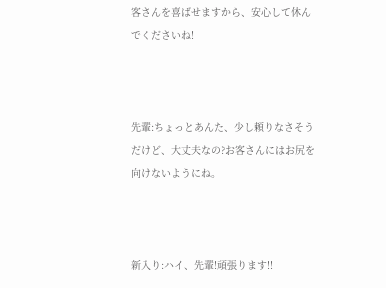客さんを喜ばせますから、安心して休んでくださいね!



先輩:ちょっとあんた、少し頼りなさそうだけど、大丈夫なの?お客さんにはお尻を向けないようにね。



新入り:ハイ、先輩!頑張ります!!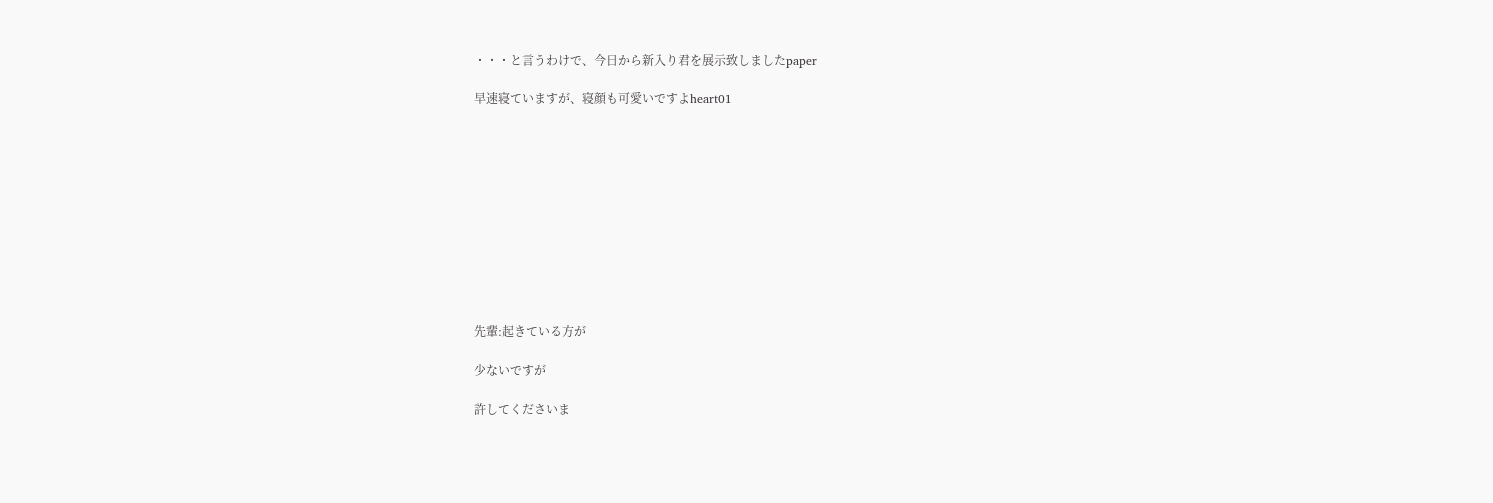・・・と言うわけで、今日から新入り君を展示致しましたpaper

早速寝ていますが、寝顔も可愛いですよheart01











先輩:起きている方が

少ないですが

許してくださいま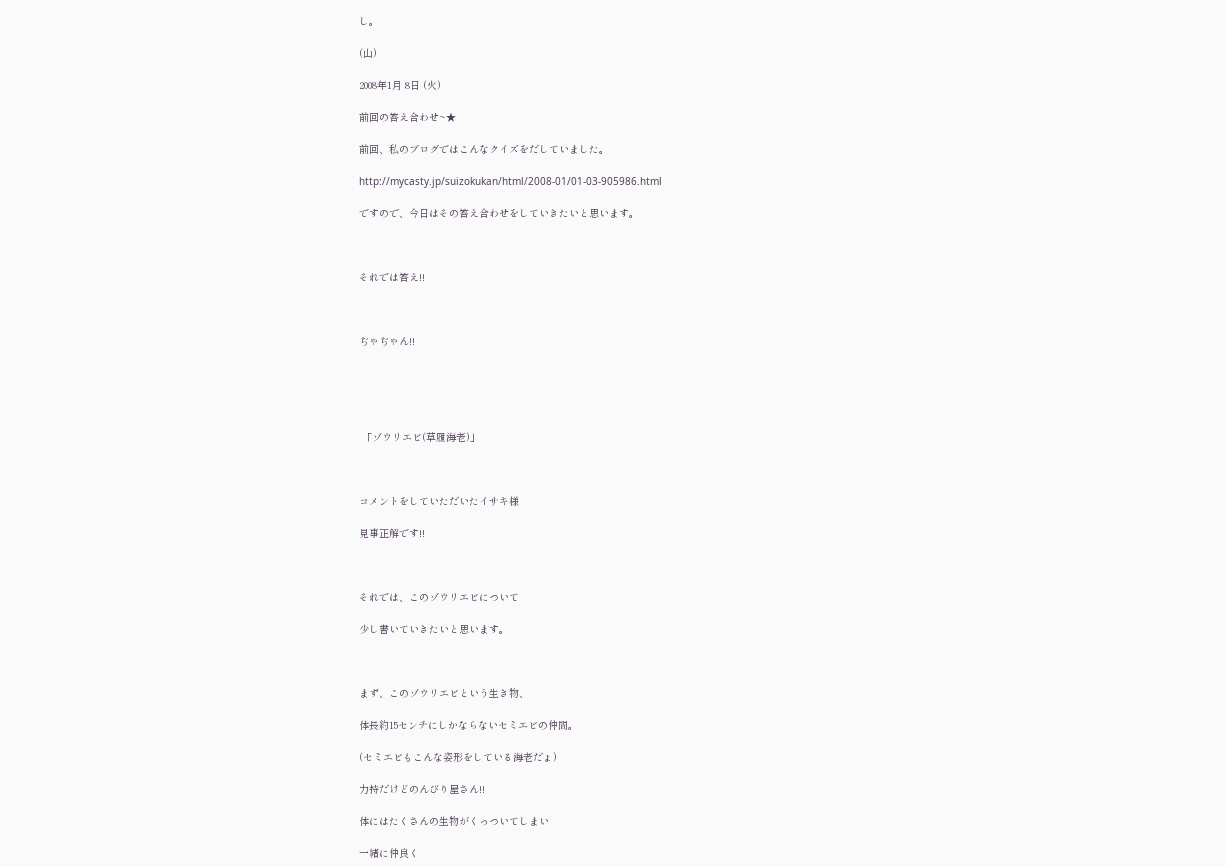し。

(山)

2008年1月 8日 (火)

前回の答え合わせ~★

前回、私のブログではこんなクイズをだしていました。

http://mycasty.jp/suizokukan/html/2008-01/01-03-905986.html

ですので、今日はその答え合わせをしていきたいと思います。



それでは答え!!



ぢゃぢゃん!!





 「ゾウリエビ(草履海老)」



コメントをしていただいたイサキ様

見事正解です!!



それでは、このゾウリエビについて

少し書いていきたいと思います。



まず、このゾウリエビという生き物、

体長約15センチにしかならないセミエビの仲間。

(セミエビもこんな姿形をしている海老だょ)

力持だけどのんびり屋さん!!

体にはたくさんの生物がくっついてしまい

一緒に仲良く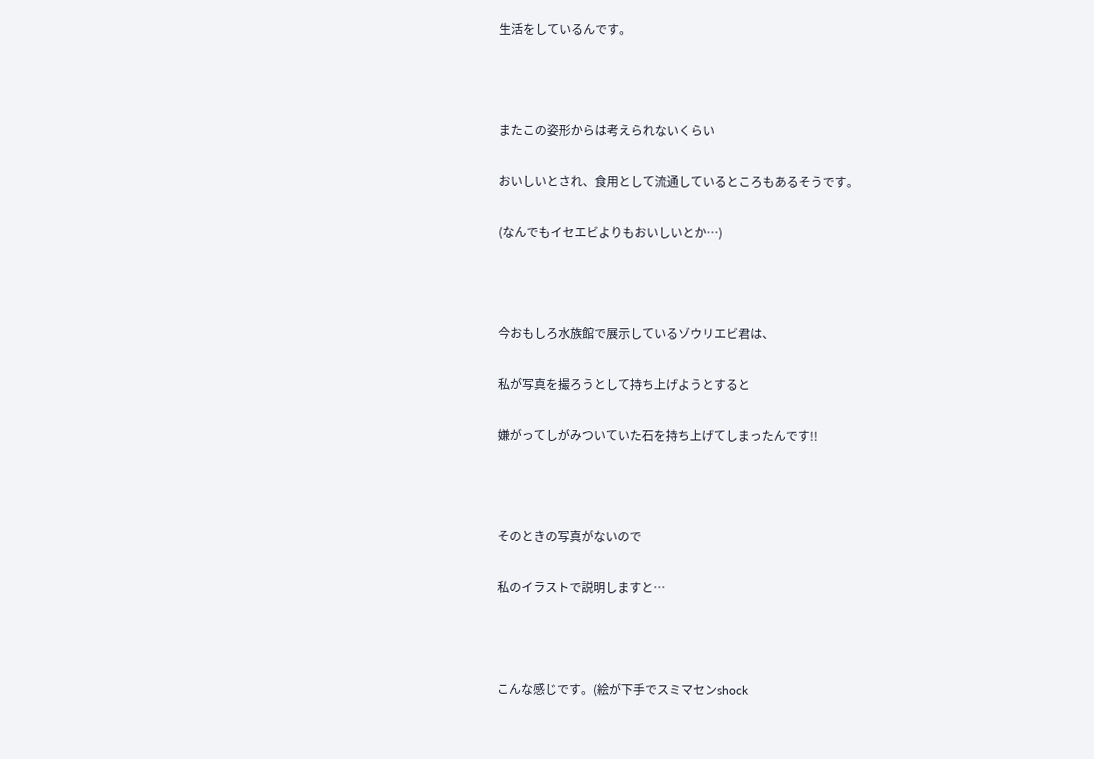生活をしているんです。



またこの姿形からは考えられないくらい

おいしいとされ、食用として流通しているところもあるそうです。

(なんでもイセエビよりもおいしいとか…)



今おもしろ水族館で展示しているゾウリエビ君は、

私が写真を撮ろうとして持ち上げようとすると

嫌がってしがみついていた石を持ち上げてしまったんです!!



そのときの写真がないので

私のイラストで説明しますと…



こんな感じです。(絵が下手でスミマセンshock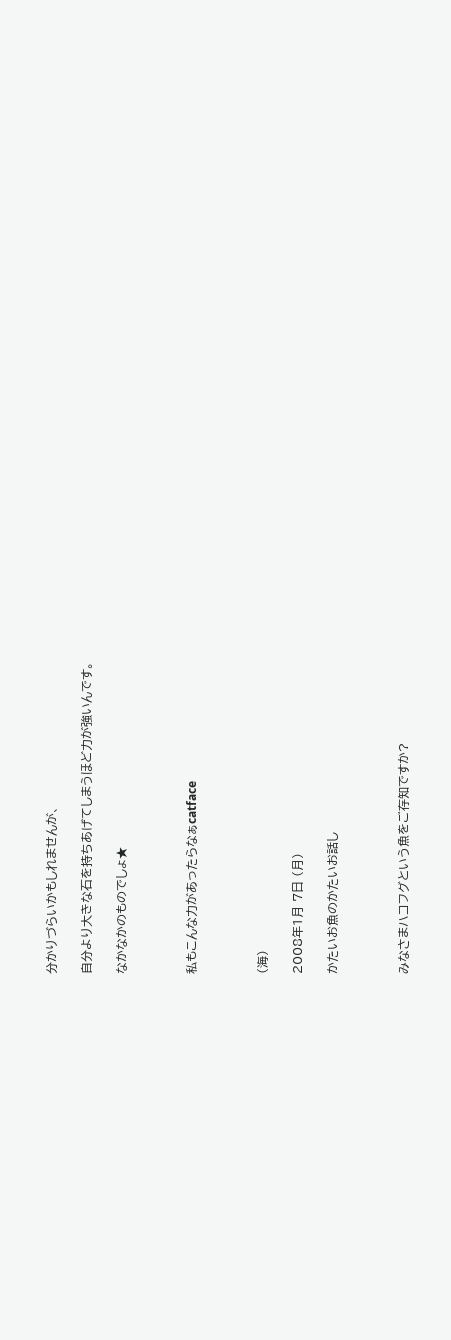分かりづらいかもしれませんが、

自分より大きな石を持ちあげてしまうほど力が強いんです。

なかなかのものでしょ★



私もこんな力があったらなぁcatface



(海)

2008年1月 7日 (月)

かたいお魚のかたいお話し



みなさまハコフグという魚をご存知ですか?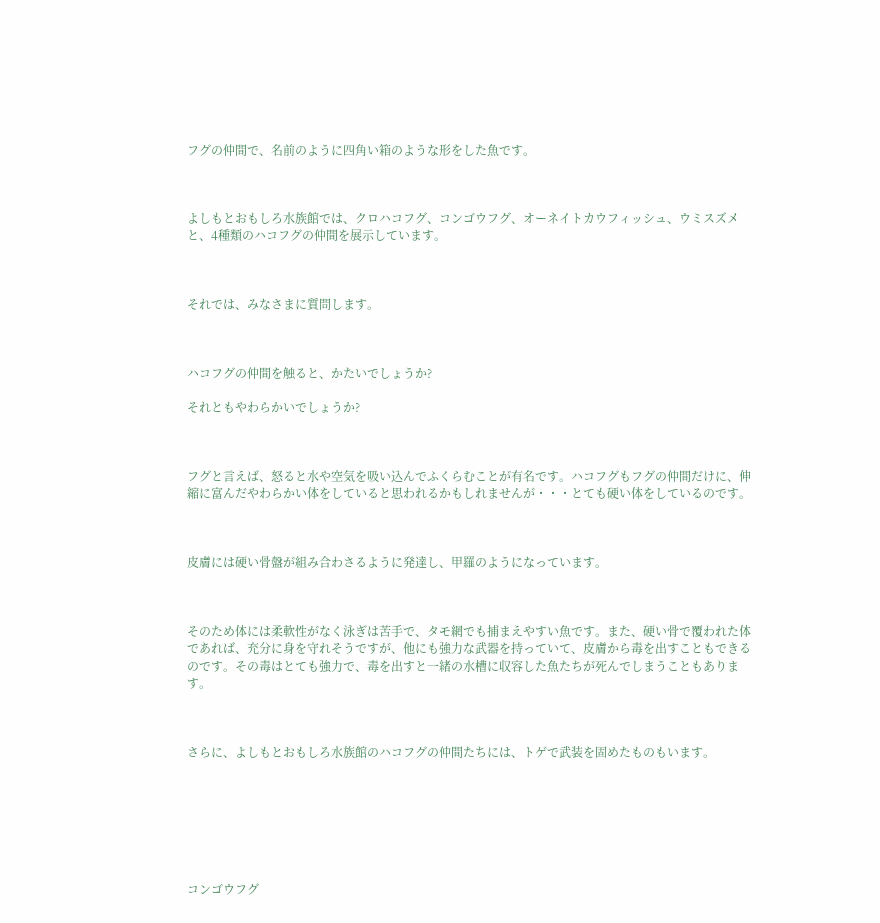フグの仲間で、名前のように四角い箱のような形をした魚です。



よしもとおもしろ水族館では、クロハコフグ、コンゴウフグ、オーネイトカウフィッシュ、ウミスズメと、4種類のハコフグの仲間を展示しています。



それでは、みなさまに質問します。



ハコフグの仲間を触ると、かたいでしょうか?

それともやわらかいでしょうか?



フグと言えば、怒ると水や空気を吸い込んでふくらむことが有名です。ハコフグもフグの仲間だけに、伸縮に富んだやわらかい体をしていると思われるかもしれませんが・・・とても硬い体をしているのです。



皮膚には硬い骨盤が組み合わさるように発達し、甲羅のようになっています。



そのため体には柔軟性がなく泳ぎは苦手で、タモ網でも捕まえやすい魚です。また、硬い骨で覆われた体であれば、充分に身を守れそうですが、他にも強力な武器を持っていて、皮膚から毒を出すこともできるのです。その毒はとても強力で、毒を出すと一緒の水槽に収容した魚たちが死んでしまうこともあります。



さらに、よしもとおもしろ水族館のハコフグの仲間たちには、トゲで武装を固めたものもいます。







コンゴウフグ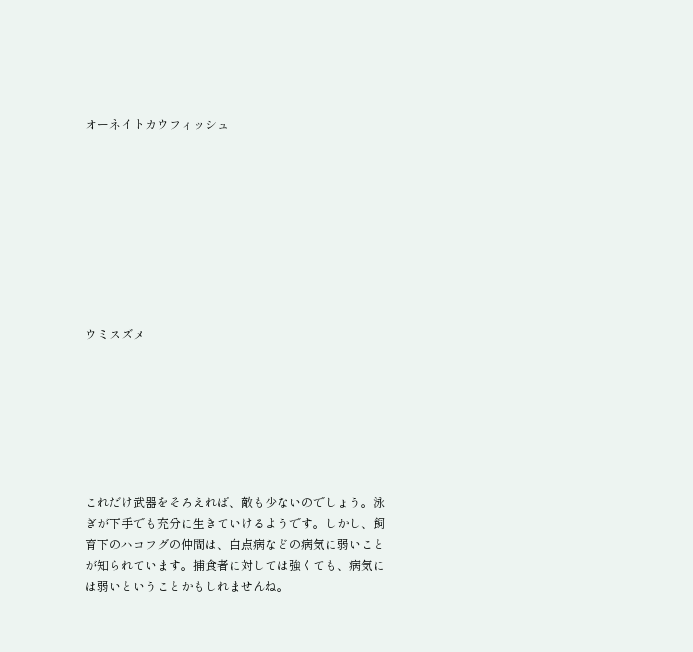オーネイトカウフィッシュ









ウミスズメ







これだけ武器をそろえれば、敵も少ないのでしょう。泳ぎが下手でも充分に生きていけるようです。しかし、飼育下のハコフグの仲間は、白点病などの病気に弱いことが知られています。捕食者に対しては強くても、病気には弱いということかもしれませんね。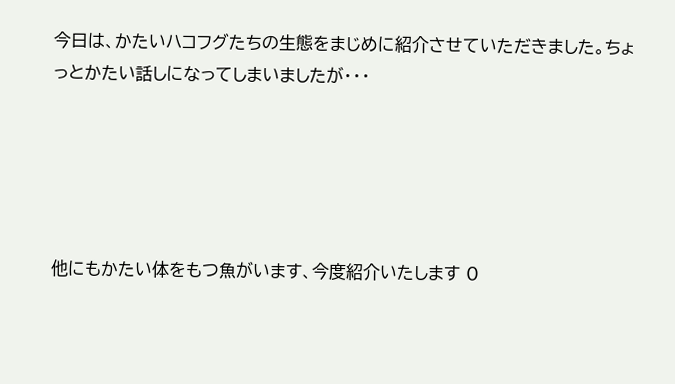今日は、かたいハコフグたちの生態をまじめに紹介させていただきました。ちょっとかたい話しになってしまいましたが・・・





他にもかたい体をもつ魚がいます、今度紹介いたします 0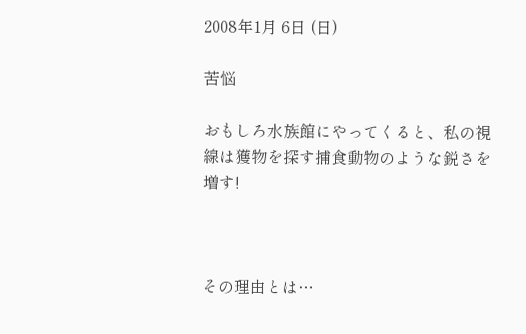2008年1月 6日 (日)

苦悩

おもしろ水族館にやってくると、私の視線は獲物を探す捕食動物のような鋭さを増す!



その理由とは…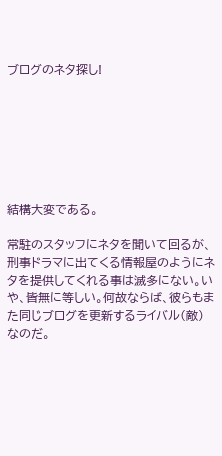ブログのネタ探し!







結構大変である。

常駐のスタッフにネタを聞いて回るが、刑事ドラマに出てくる情報屋のようにネタを提供してくれる事は滅多にない。いや、皆無に等しい。何故ならば、彼らもまた同じブログを更新するライバル(敵)なのだ。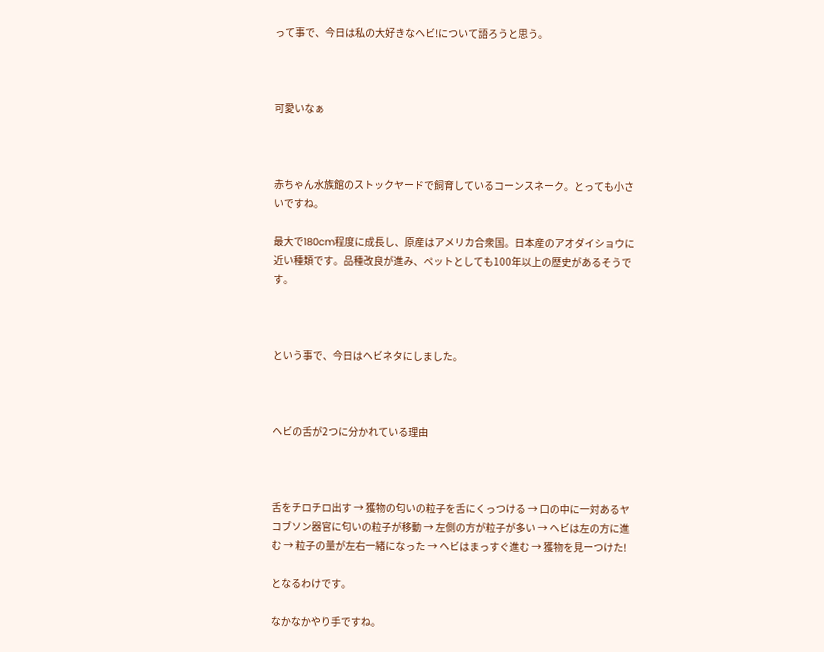って事で、今日は私の大好きなヘビ!について語ろうと思う。



可愛いなぁ



赤ちゃん水族館のストックヤードで飼育しているコーンスネーク。とっても小さいですね。

最大で180cm程度に成長し、原産はアメリカ合衆国。日本産のアオダイショウに近い種類です。品種改良が進み、ペットとしても100年以上の歴史があるそうです。



という事で、今日はヘビネタにしました。



ヘビの舌が2つに分かれている理由



舌をチロチロ出す → 獲物の匂いの粒子を舌にくっつける → 口の中に一対あるヤコブソン器官に匂いの粒子が移動 → 左側の方が粒子が多い → ヘビは左の方に進む → 粒子の量が左右一緒になった → ヘビはまっすぐ進む → 獲物を見ーつけた!

となるわけです。

なかなかやり手ですね。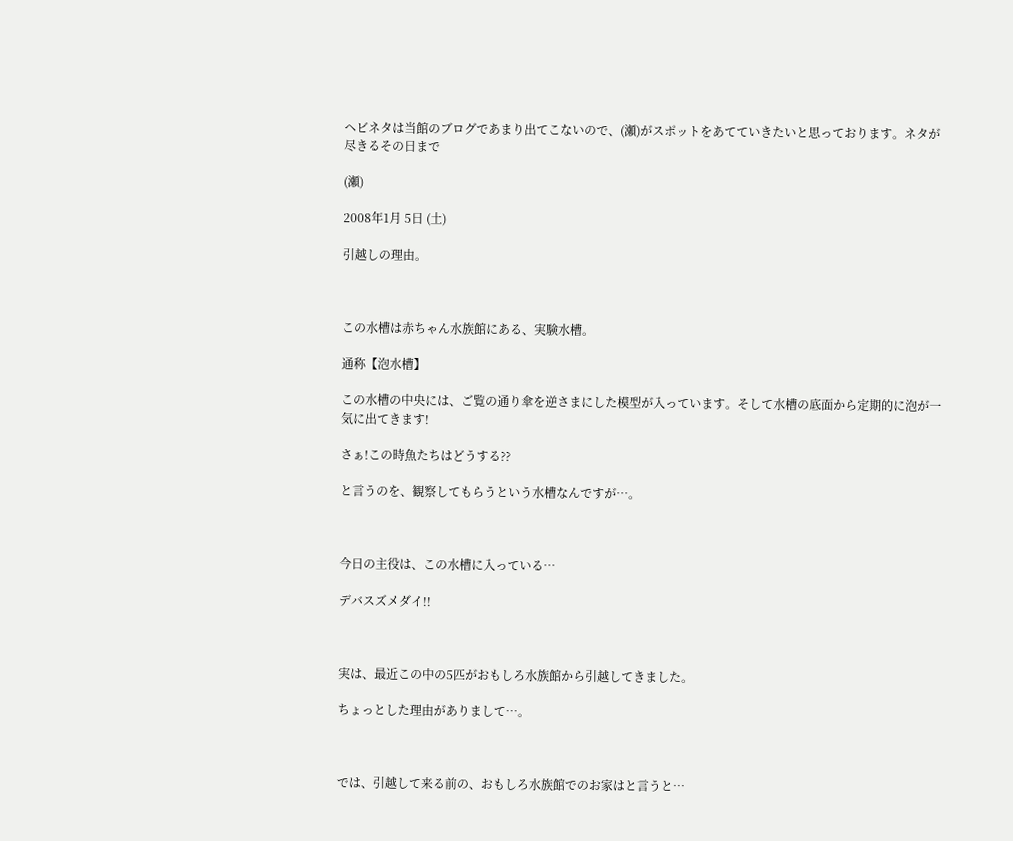ヘビネタは当館のブログであまり出てこないので、(瀬)がスポットをあてていきたいと思っております。ネタが尽きるその日まで

(瀬)

2008年1月 5日 (土)

引越しの理由。



この水槽は赤ちゃん水族館にある、実験水槽。

通称【泡水槽】

この水槽の中央には、ご覧の通り傘を逆さまにした模型が入っています。そして水槽の底面から定期的に泡が一気に出てきます!

さぁ!この時魚たちはどうする??

と言うのを、観察してもらうという水槽なんですが…。



今日の主役は、この水槽に入っている…

デバスズメダイ!!



実は、最近この中の5匹がおもしろ水族館から引越してきました。

ちょっとした理由がありまして…。



では、引越して来る前の、おもしろ水族館でのお家はと言うと…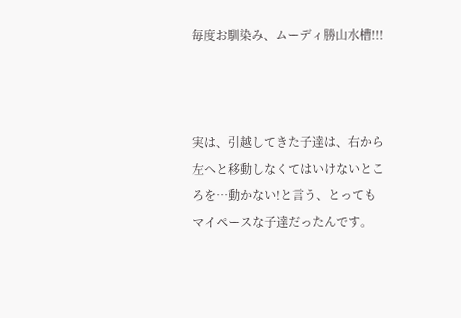毎度お馴染み、ムーディ勝山水槽!!!



実は、引越してきた子達は、右から左へと移動しなくてはいけないところを…動かない!と言う、とってもマイペースな子達だったんです。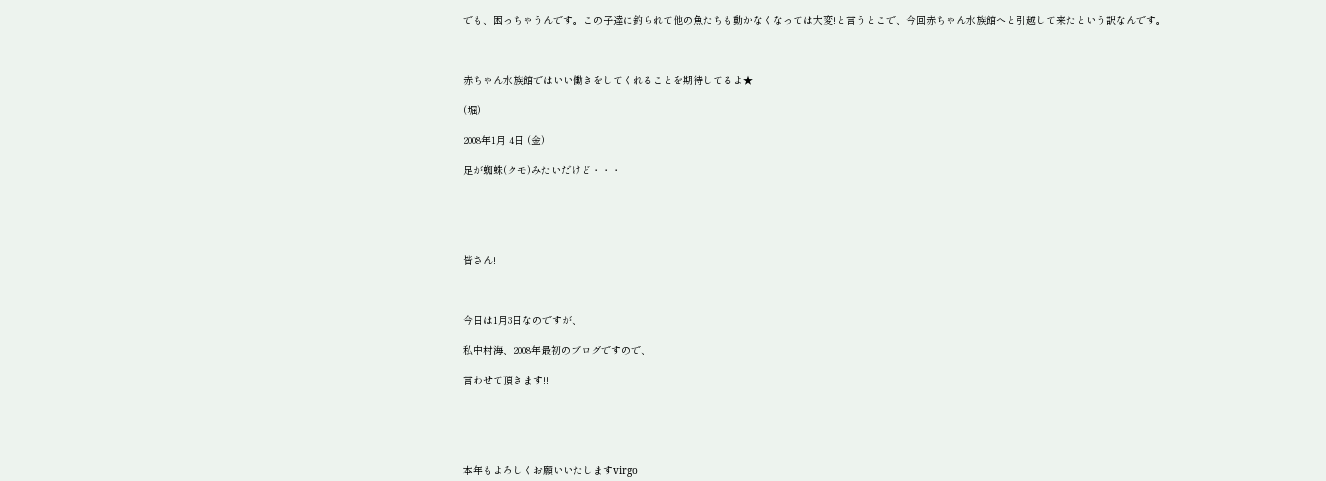でも、困っちゃうんです。この子達に釣られて他の魚たちも動かなくなっては大変!と言うとこで、今回赤ちゃん水族館へと引越して来たという訳なんです。



赤ちゃん水族館ではいい働きをしてくれることを期待してるよ★

(堀)

2008年1月 4日 (金)

足が蜘蛛(クモ)みたいだけど・・・





皆さん!



今日は1月3日なのですが、

私中村海、2008年最初のブログですので、

言わせて頂きます!!





本年もよろしくお願いいたしますvirgo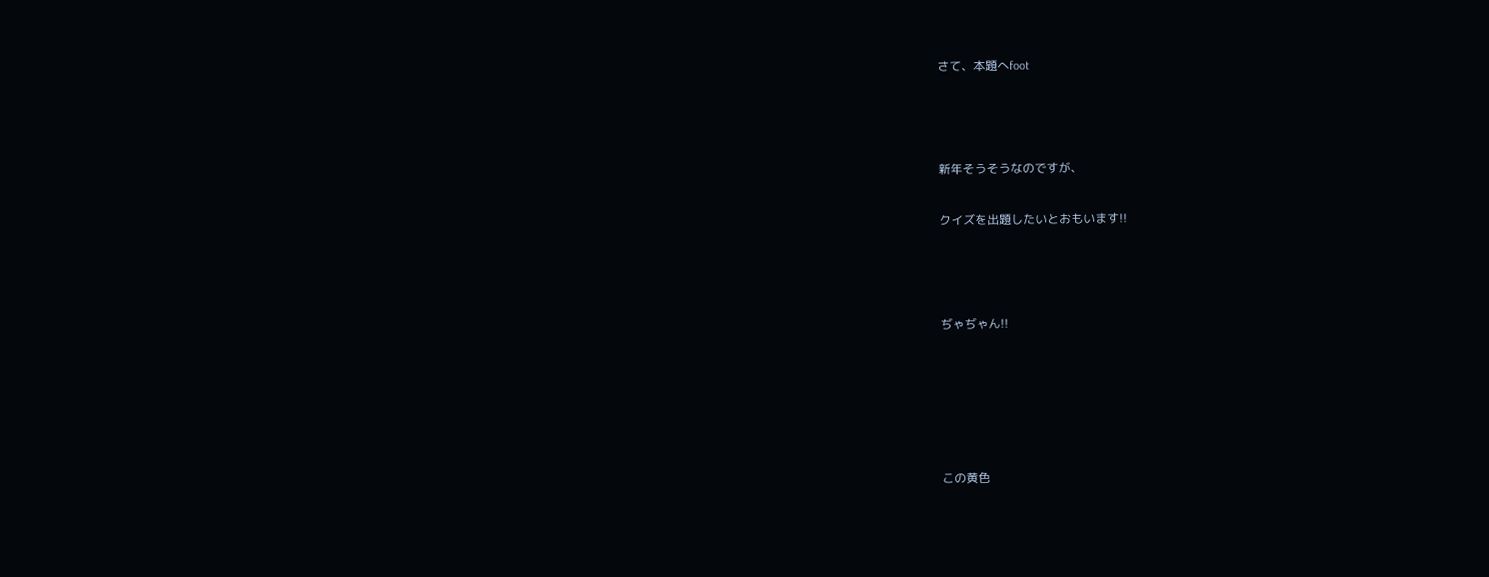さて、本題へfoot



新年そうそうなのですが、

クイズを出題したいとおもいます!!



ぢゃぢゃん!!





この黄色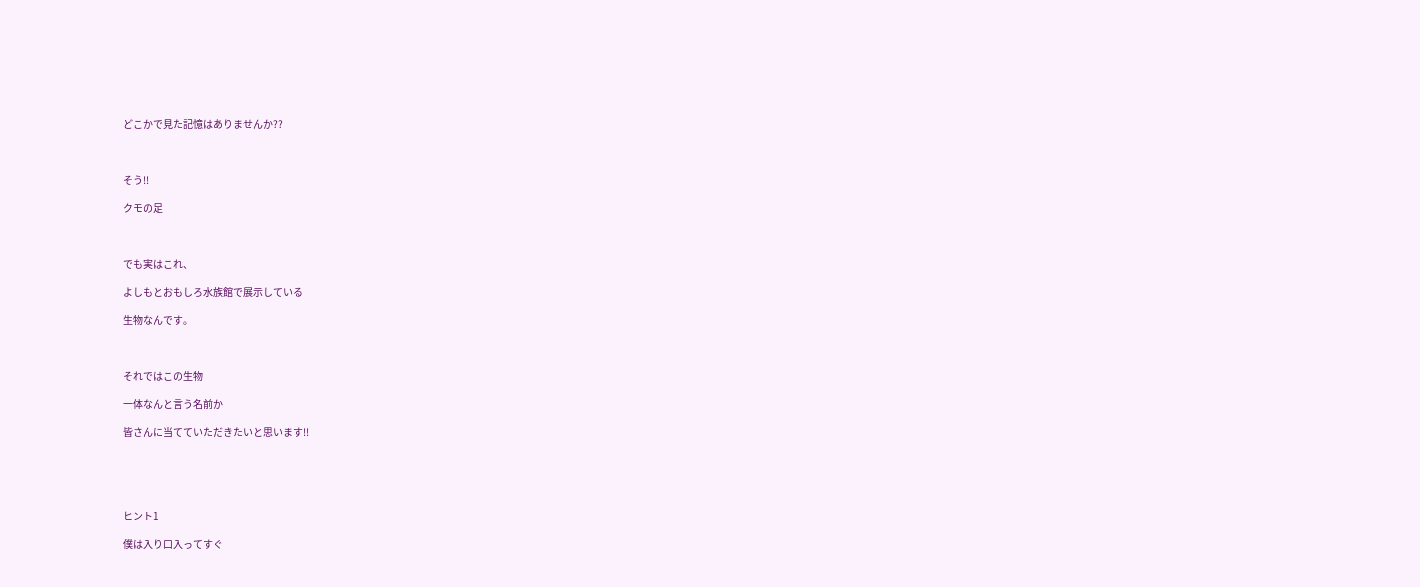どこかで見た記憶はありませんか??



そう!!

クモの足



でも実はこれ、

よしもとおもしろ水族館で展示している

生物なんです。



それではこの生物

一体なんと言う名前か

皆さんに当てていただきたいと思います!!





ヒント1

僕は入り口入ってすぐ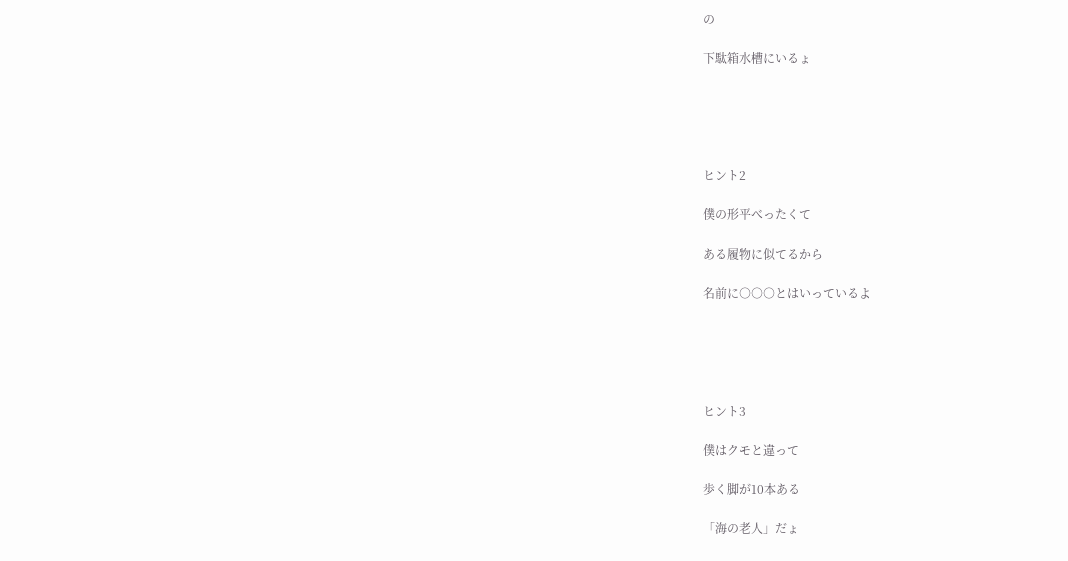の

下駄箱水槽にいるょ





ヒント2

僕の形平べったくて

ある履物に似てるから

名前に○○○とはいっているよ





ヒント3

僕はクモと違って

歩く脚が10本ある

「海の老人」だょ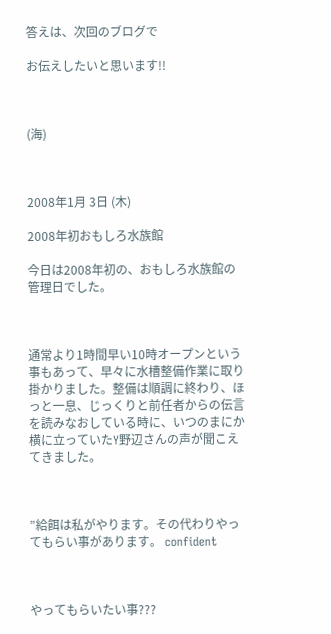答えは、次回のブログで

お伝えしたいと思います!!



(海)



2008年1月 3日 (木)

2008年初おもしろ水族館

今日は2008年初の、おもしろ水族館の管理日でした。



通常より1時間早い10時オープンという事もあって、早々に水槽整備作業に取り掛かりました。整備は順調に終わり、ほっと一息、じっくりと前任者からの伝言を読みなおしている時に、いつのまにか横に立っていたY野辺さんの声が聞こえてきました。



”給餌は私がやります。その代わりやってもらい事があります。 confident



やってもらいたい事???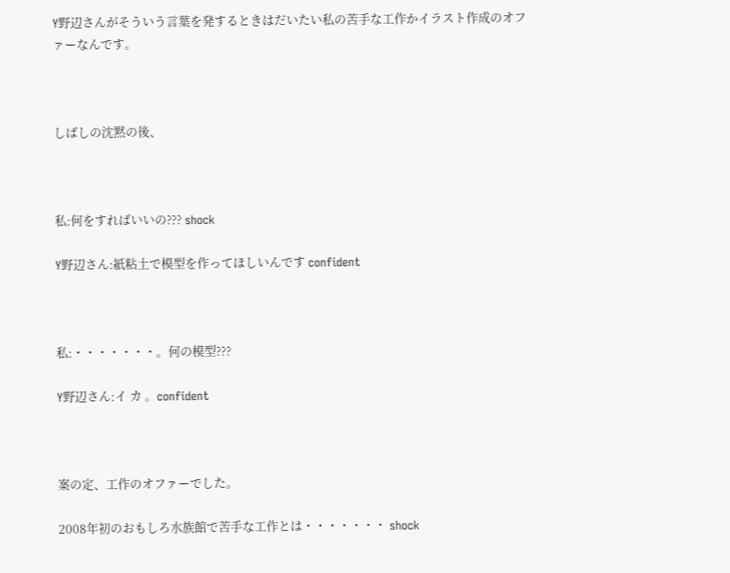Y野辺さんがそういう言葉を発するときはだいたい私の苦手な工作かイラスト作成のオファーなんです。



しばしの沈黙の後、



私:何をすればいいの??? shock

Y野辺さん:紙粘土で模型を作ってほしいんです confident



私:・・・・・・・。何の模型???

Y野辺さん:イ カ 。confident



案の定、工作のオファーでした。

2008年初のおもしろ水族館で苦手な工作とは・・・・・・・ shock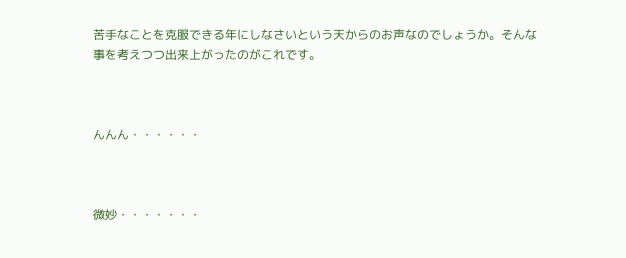苦手なことを克服できる年にしなさいという天からのお声なのでしょうか。そんな事を考えつつ出来上がったのがこれです。



んんん・・・・・・



微妙・・・・・・・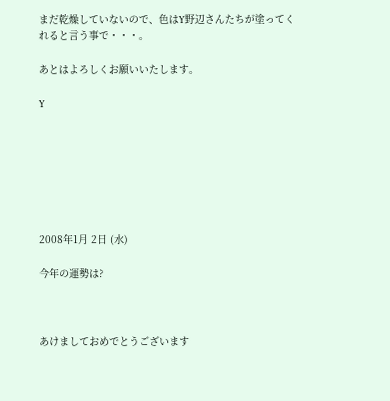まだ乾燥していないので、色はY野辺さんたちが塗ってくれると言う事で・・・。

あとはよろしくお願いいたします。

Y







2008年1月 2日 (水)

今年の運勢は?



あけましておめでとうございます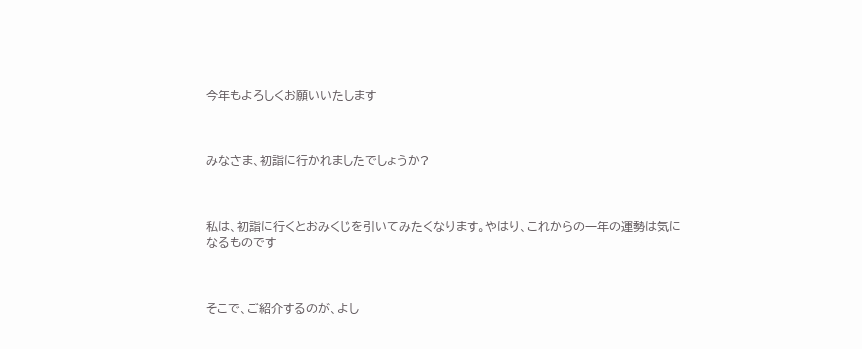今年もよろしくお願いいたします



みなさま、初詣に行かれましたでしょうか?



私は、初詣に行くとおみくじを引いてみたくなります。やはり、これからの一年の運勢は気になるものです



そこで、ご紹介するのが、よし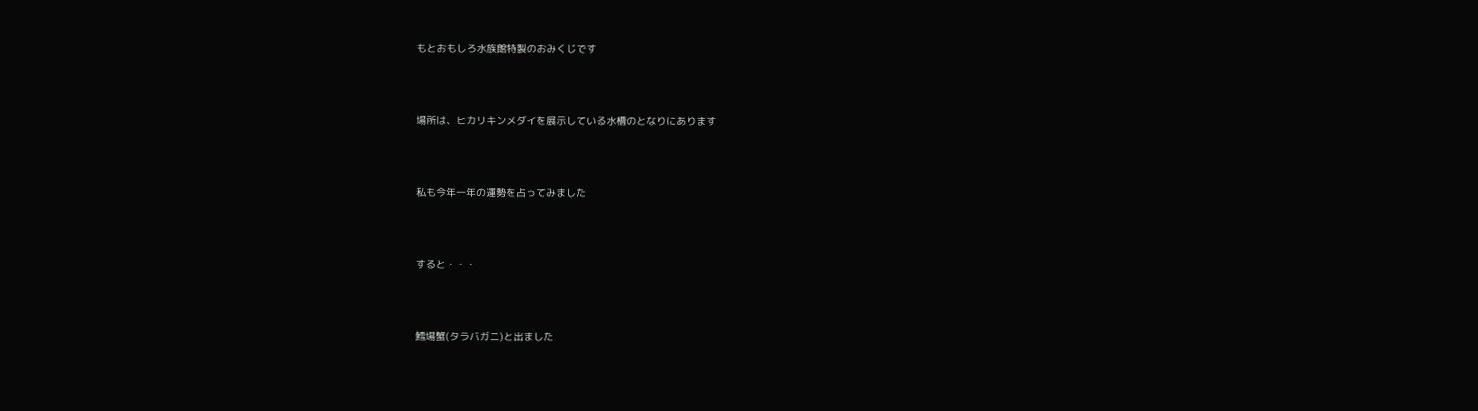もとおもしろ水族館特製のおみくじです



場所は、ヒカリキンメダイを展示している水槽のとなりにあります



私も今年一年の運勢を占ってみました



すると・・・



鱈場蟹(タラバガニ)と出ました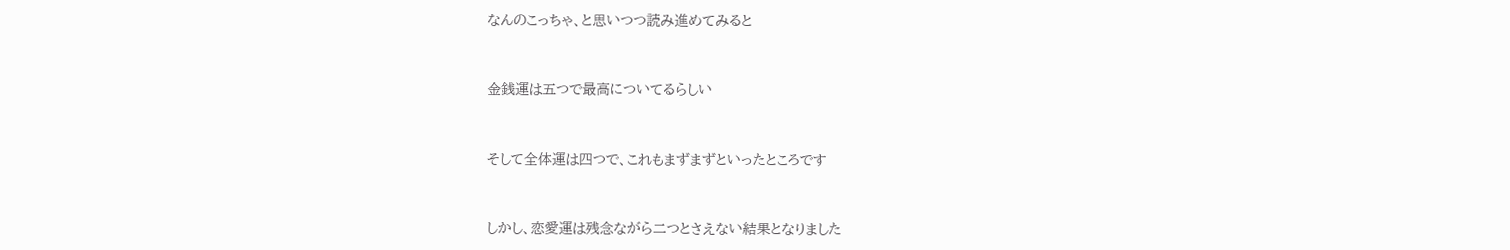なんのこっちゃ、と思いつつ読み進めてみると



金銭運は五つで最高についてるらしい



そして全体運は四つで、これもまずまずといったところです



しかし、恋愛運は残念ながら二つとさえない結果となりました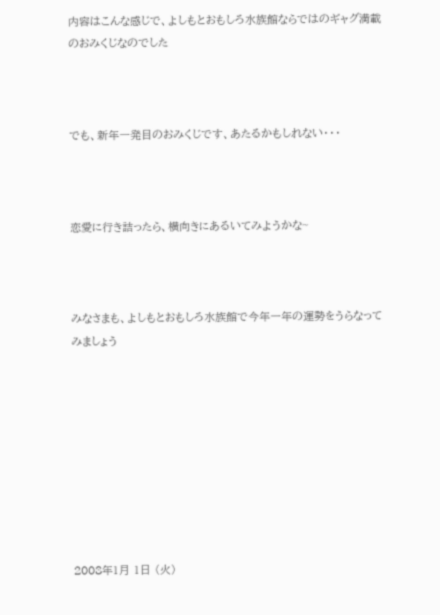内容はこんな感じで、よしもとおもしろ水族館ならではのギャグ満載のおみくじなのでした



でも、新年一発目のおみくじです、あたるかもしれない・・・



恋愛に行き詰ったら、横向きにあるいてみようかな~



みなさまも、よしもとおもしろ水族館で今年一年の運勢をうらなってみましょう









2008年1月 1日 (火)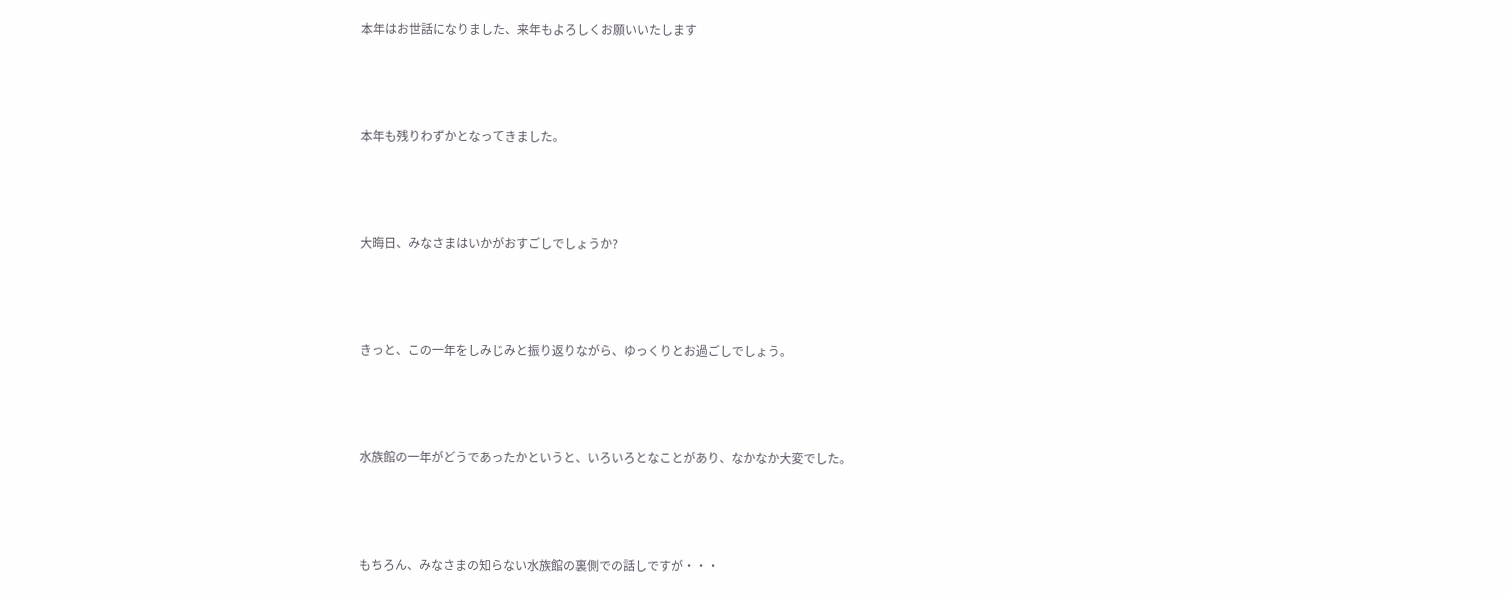本年はお世話になりました、来年もよろしくお願いいたします



本年も残りわずかとなってきました。



大晦日、みなさまはいかがおすごしでしょうか?



きっと、この一年をしみじみと振り返りながら、ゆっくりとお過ごしでしょう。



水族館の一年がどうであったかというと、いろいろとなことがあり、なかなか大変でした。



もちろん、みなさまの知らない水族館の裏側での話しですが・・・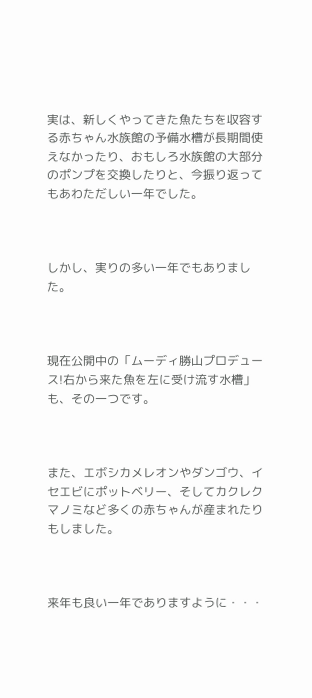実は、新しくやってきた魚たちを収容する赤ちゃん水族館の予備水槽が長期間使えなかったり、おもしろ水族館の大部分のポンプを交換したりと、今振り返ってもあわただしい一年でした。



しかし、実りの多い一年でもありました。



現在公開中の「ムーディ勝山プロデュース!右から来た魚を左に受け流す水槽」も、その一つです。



また、エボシカメレオンやダンゴウ、イセエビにポットベリー、そしてカクレクマノミなど多くの赤ちゃんが産まれたりもしました。



来年も良い一年でありますように・・・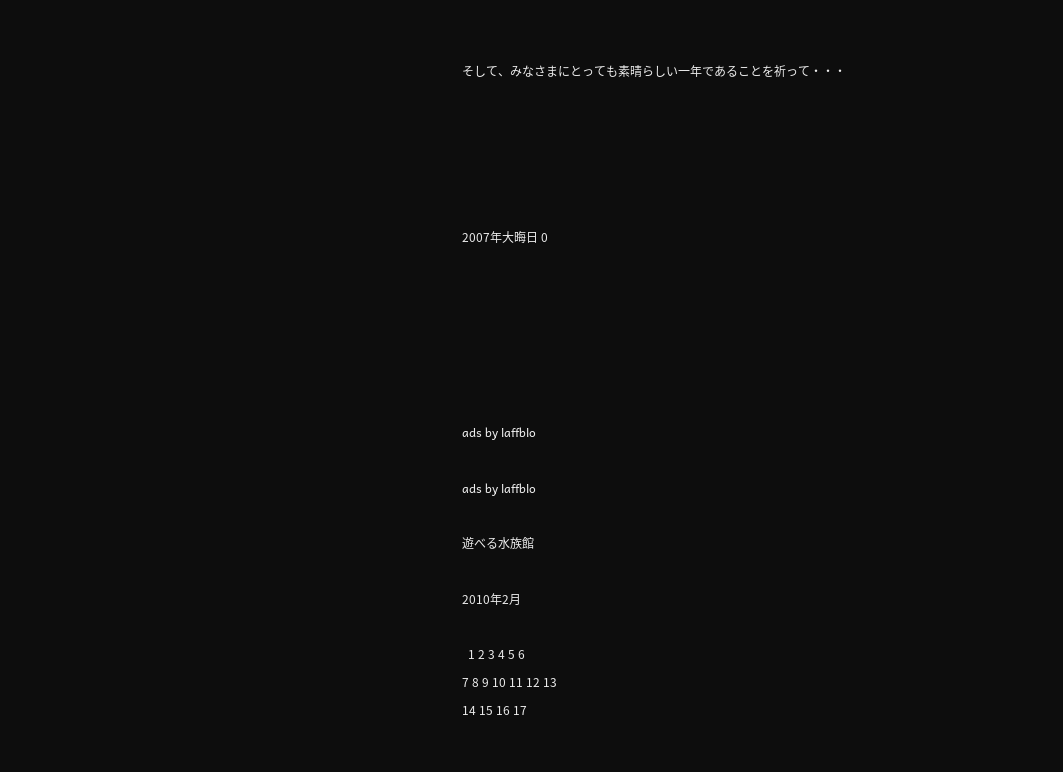そして、みなさまにとっても素晴らしい一年であることを祈って・・・





2007年大晦日 0






ads by laffblo

ads by laffblo

遊べる水族館

2010年2月

  1 2 3 4 5 6
7 8 9 10 11 12 13
14 15 16 17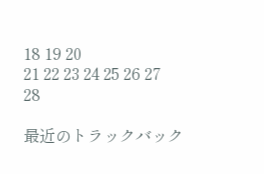18 19 20
21 22 23 24 25 26 27
28

最近のトラックバック